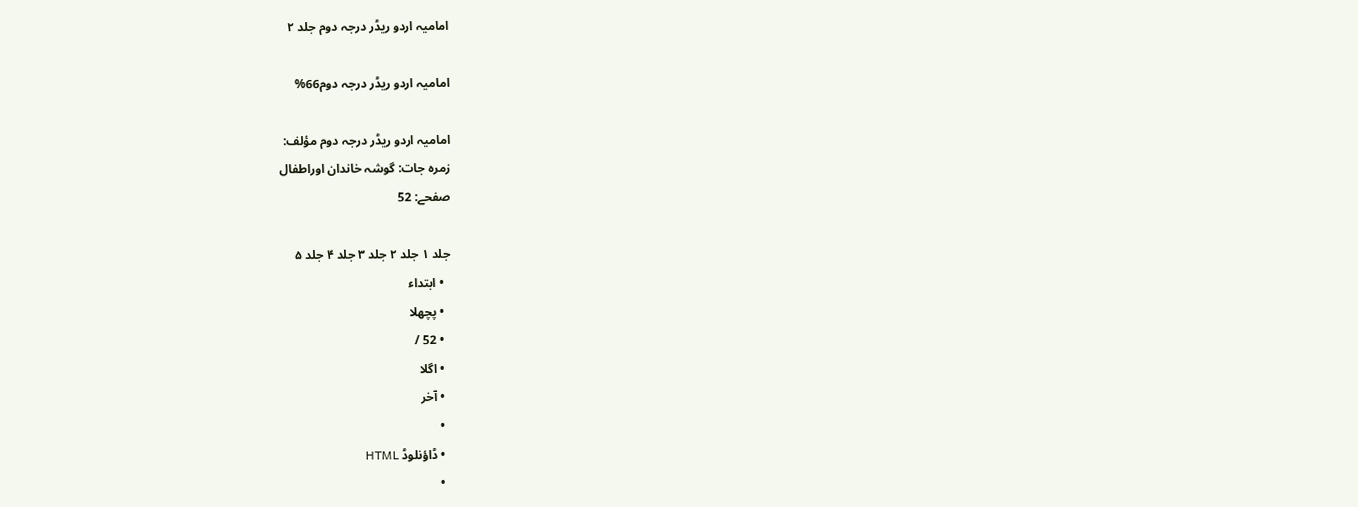امامیہ اردو ریڈر درجہ دوم جلد ۲

امامیہ اردو ریڈر درجہ دوم66%

امامیہ اردو ریڈر درجہ دوم مؤلف:
زمرہ جات: گوشہ خاندان اوراطفال
صفحے: 52

جلد ۱ جلد ۲ جلد ۳ جلد ۴ جلد ۵
  • ابتداء
  • پچھلا
  • 52 /
  • اگلا
  • آخر
  •
  • ڈاؤنلوڈ HTML
  •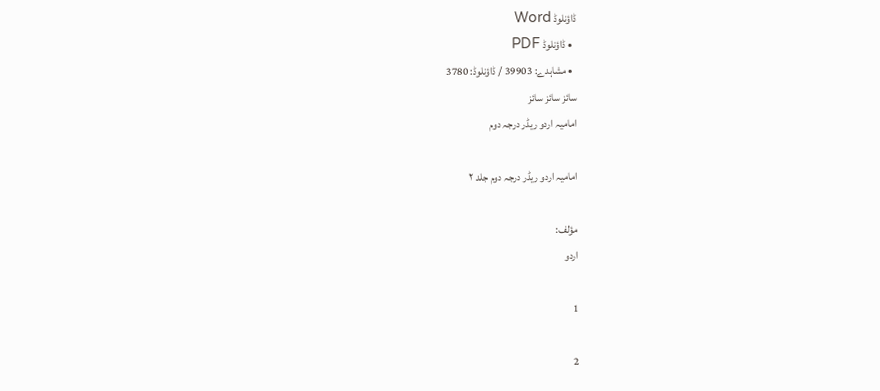ڈاؤنلوڈ Word
  • ڈاؤنلوڈ PDF
  • مشاہدے: 39903 / ڈاؤنلوڈ: 3780
سائز سائز سائز
امامیہ اردو ریڈر درجہ دوم

امامیہ اردو ریڈر درجہ دوم جلد ۲

مؤلف:
اردو

1

2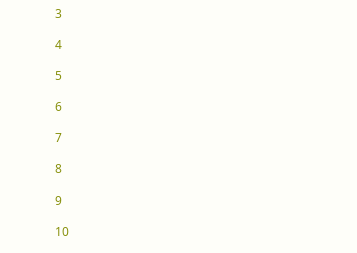3

4

5

6

7

8

9

10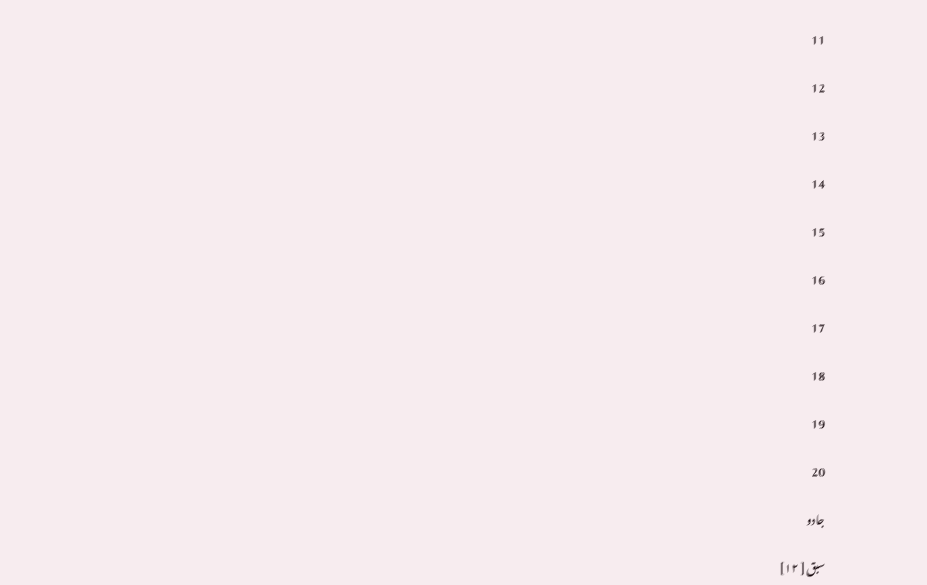11

12

13

14

15

16

17

18

19

20

جادو

سبق [ ۱۲]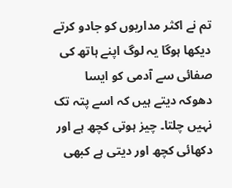تم نے اکثر مداریوں کو جادو کرتے دیکھا ہوگا یہ لوگ اپنے ہاتھ کی صفائی سے آدمی کو ایسا دھوکہ دیتے ہیں کہ اسے پتہ تک نہیں چلتا۔ چیز ہوتی کچھ ہے اور دکھائی کچھ اور دیتی ہے کبھی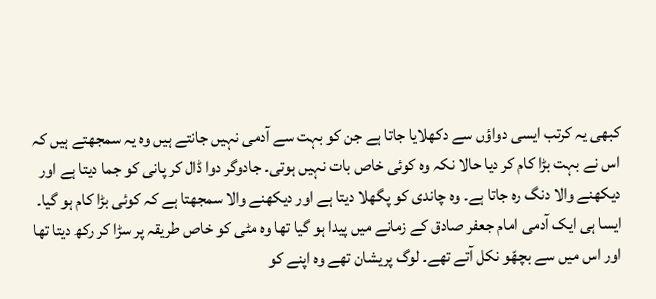کبھی یہ کرتب ایسی دواؤں سے دکھلایا جاتا ہے جن کو بہت سے آدمی نہیں جانتے ہیں وہ یہ سمجھتے ہیں کہ اس نے بہت بڑا کام کر دیا حالا نکہ وہ کوئی خاص بات نہیں ہوتی۔ جادوگر دوا ڈال کر پانی کو جما دیتا ہے اور دیکھنے والا دنگ رہ جاتا ہے۔ وہ چاندی کو پگھلا دیتا ہے اور دیکھنے والا سمجھتا ہے کہ کوئی بڑا کام ہو گیا۔ ایسا ہی ایک آدمی امام جعفر صادق کے زمانے میں پیدا ہو گیا تھا وہ مٹی کو خاص طریقہ پر سڑا کر رکھ دیتا تھا اور اس میں سے بچھّو نکل آتے تھے۔ لوگ پریشان تھے وہ اپنے کو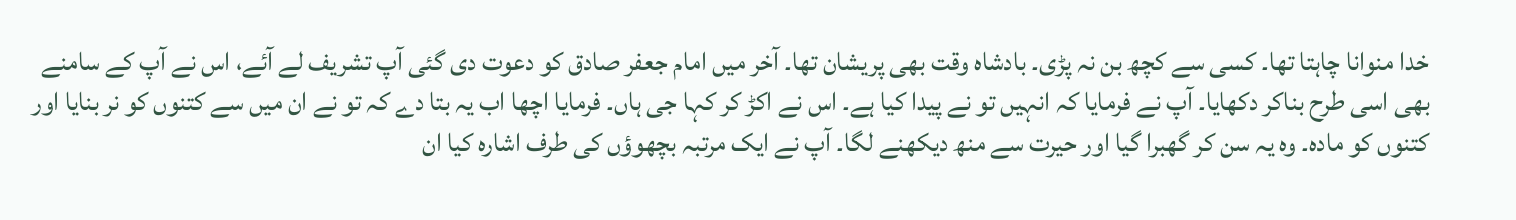خدا منوانا چاہتا تھا۔ کسی سے کچھ بن نہ پڑی۔ بادشاہ وقت بھی پریشان تھا۔ آخر میں امام جعفر صادق کو دعوت دی گئی آپ تشریف لے آئے، اس نے آپ کے سامنے بھی اسی طرح بناکر دکھایا۔ آپ نے فرمایا کہ انہیں تو نے پیدا کیا ہے۔ اس نے اکڑ کر کہا جی ہاں۔ فرمایا اچھا اب یہ بتا دے کہ تو نے ان میں سے کتنوں کو نر بنایا اور کتنوں کو مادہ۔ وہ یہ سن کر گھبرا گیا اور حیرت سے منھ دیکھنے لگا۔ آپ نے ایک مرتبہ بچھوؤں کی طرف اشارہ کیا ان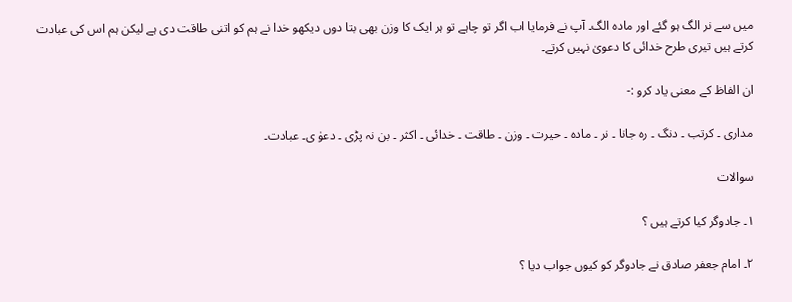میں سے نر الگ ہو گئے اور مادہ الگ۔ آپ نے فرمایا اب اگر تو چاہے تو ہر ایک کا وزن بھی بتا دوں دیکھو خدا نے ہم کو اتنی طاقت دی ہے لیکن ہم اس کی عبادت کرتے ہیں تیری طرح خدائی کا دعویٰ نہیں کرتے۔

ان الفاظ کے معنی یاد کرو :-

مداری ۔ کرتب ۔ دنگ ۔ رہ جانا ۔ نر ۔ مادہ ۔ حیرت ۔ وزن ۔ طاقت ۔ خدائی ۔ اکثر ۔ بن نہ پڑی ۔ دعوٰ ی۔ عبادت۔

سوالات

١۔ جادوگر کیا کرتے ہیں ؟

٢۔ امام جعفر صادق نے جادوگر کو کیوں جواب دیا ؟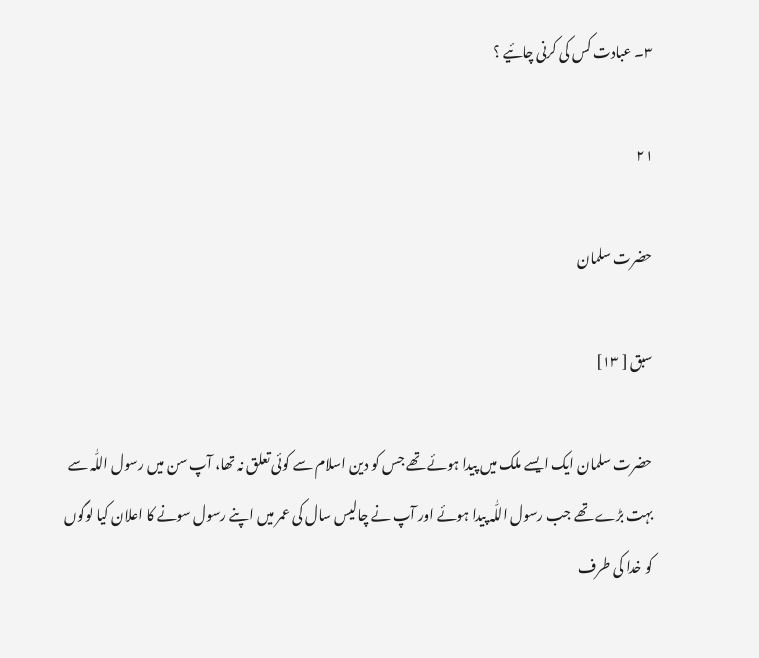٣۔ عبادت کس کی کرنی چائیے ؟

۲۱

حضرت سلمان

سبق [ ۱۳]

حضرت سلمان ایک ایسے ملک میں پیدا ہوئے تھے جس کو دین اسلام سے کوئی تعلق نہ تھا، آپ سن میں رسول اللّٰہ سے بہت بڑے تھے جب رسول اللّٰہ پیدا ہوئے اور آپ نے چالیس سال کی عمر میں اپنے رسول سونے کا اعلان کیا لوگوں کو خدا کی طرف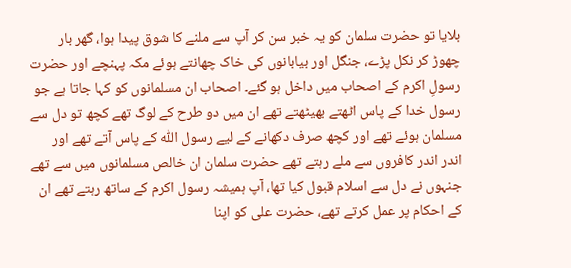بلایا تو حضرت سلمان کو یہ خبر سن کر آپ سے ملنے کا شوق پیدا ہوا، گھر بار چھوڑ کر نکل پڑے، جنگل اور بیابانوں کی خاک چھانتے ہوئے مکہ پہنچے اور حضرت رسولِ اکرم کے اصحاب میں داخل ہو گئے۔ اصحاب ان مسلمانوں کو کہا جاتا ہے جو رسول خدا کے پاس اٹھتے بھیٹھتے تھے ان میں دو طرح کے لوگ تھے کچھ تو دل سے مسلمان ہوئے تھے اور کچھ صرف دکھانے کے لیے رسول اللّٰہ کے پاس آتے تھے اور اندر اندر کافروں سے ملے رہتے تھے حضرت سلمان ان خالص مسلمانوں میں سے تھے جنہوں نے دل سے اسلام قبول کیا تھا، آپ ہمیشہ رسول اکرم کے ساتھ رہتے تھے ان کے احکام پر عمل کرتے تھے، حضرت علی کو اپنا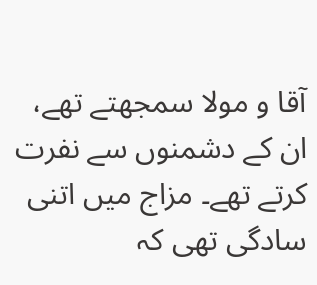آقا و مولا سمجھتے تھے، ان کے دشمنوں سے نفرت کرتے تھے۔ مزاج میں اتنی سادگی تھی کہ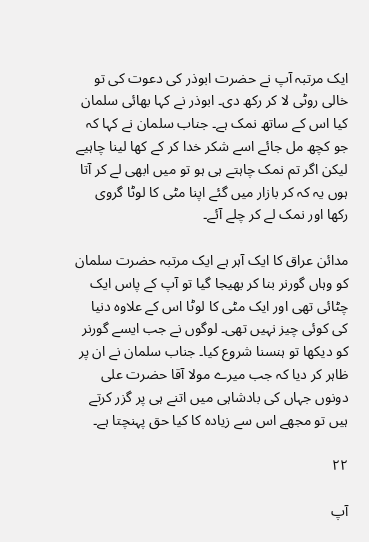ایک مرتبہ آپ نے حضرت ابوذر کی دعوت کی تو خالی روٹی لا کر رکھ دی۔ ابوذر نے کہا بھائی سلمان کیا اس کے ساتھ نمک ہے۔ جناب سلمان نے کہا کہ جو کچھ مل جائے اسے شکر خدا کر کے کھا لینا چاہیے لیکن اگر تم نمک چاہتے ہی ہو تو میں ابھی لے کر آتا ہوں یہ کہ کر بازار میں گئے اپنا مٹی کا لوٹا گروی رکھا اور نمک لے کر چلے آئے۔

مدائن عراق کا ایک آہر ہے ایک مرتبہ حضرت سلمان کو وہاں گورنر بنا کر بھیجا گیا تو آپ کے پاس ایک چٹائی تھی اور ایک مٹی کا لوٹا اس کے علاوہ دنیا کی کوئی چیز نہیں تھی۔ لوگوں نے جب ایسے گورنر کو دیکھا تو ہنسنا شروع کیا۔ جناب سلمان نے ان پر ظاہر کر دیا کہ جب میرے مولا آقا حضرت علی دونوں جہاں کی بادشاہی میں اتنے ہی پر گزر کرتے ہیں تو مجھے اس سے زیادہ کا کیا حق پہنچتا ہے۔

۲۲

آپ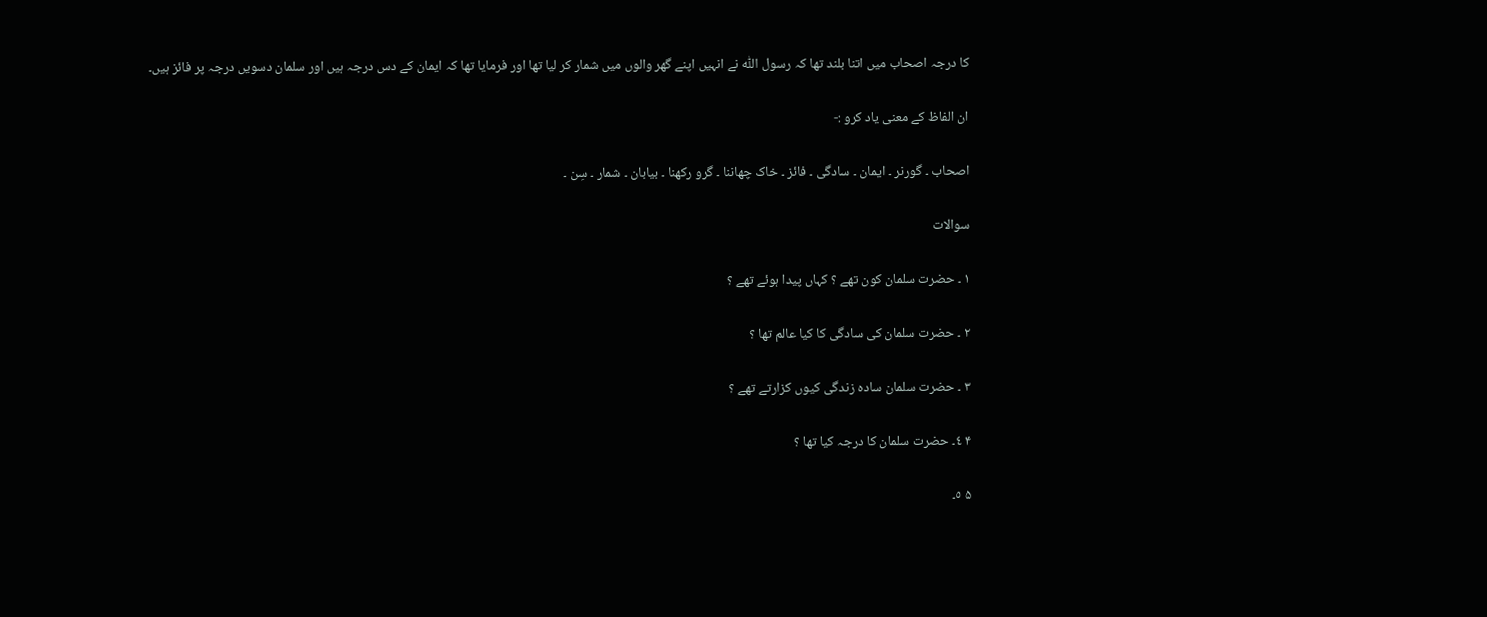کا درجہ اصحاب میں اتنا بلند تھا کہ رسول اللّٰہ نے انہیں اپنے گھر والوں میں شمار کر لیا تھا اور فرمایا تھا کہ ایمان کے دس درجہ ہیں اور سلمان دسویں درجہ پر فائز ہیں۔

ان الفاظ کے معنی یاد کرو :-

اصحاب ۔ گورنر ۔ ایمان ۔ سادگی ۔ فائز ۔ خاک چھاننا ۔ گرو رکھنا ۔ بیابان ۔ شمار ۔ سِن ۔

سوالات

۱ ۔ حضرت سلمان کون تھے ؟ کہاں پیدا ہوئے تھے ؟

۲ ۔ حضرت سلمان کی سادگی کا کیا عالم تھا ؟

۳ ۔ حضرت سلمان سادہ زندگی کیوں کزارتے تھے ؟

۴ ٤۔ حضرت سلمان کا درجہ کیا تھا ؟

۵ ٥۔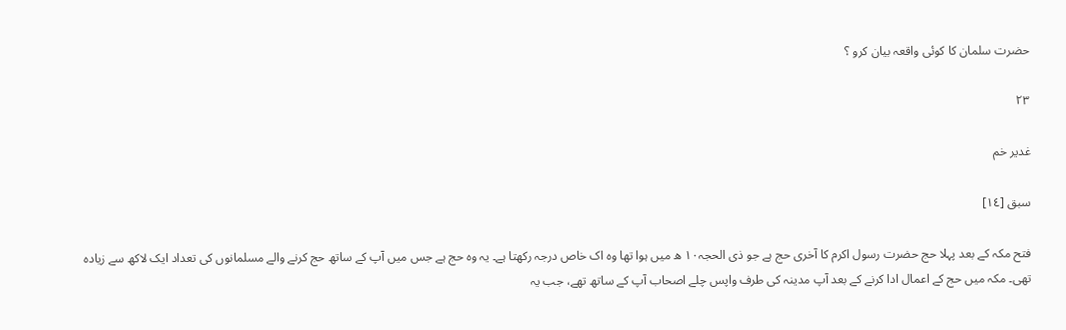حضرت سلمان کا کوئی واقعہ بیان کرو ؟

۲۳

غدیر خم

سبق [١٤]

فتح مکہ کے بعد پہلا حج حضرت رسول اکرم کا آخری حج ہے جو ذی الحجہ١٠ ھ میں ہوا تھا وہ اک خاص درجہ رکھتا ہے۔ یہ وہ حج ہے جس میں آپ کے ساتھ حج کرنے والے مسلمانوں کی تعداد ایک لاکھ سے زیادہ تھی۔ مکہ میں حج کے اعمال ادا کرنے کے بعد آپ مدینہ کی طرف واپس چلے اصحاب آپ کے ساتھ تھے، جب یہ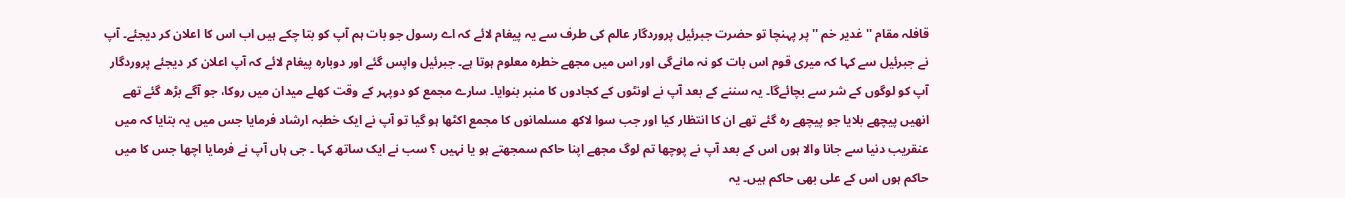قافلہ مقام '' غدیر خم '' پر پہنچا تو حضرت جبرئیل پروردگار عالم کی طرف سے یہ پیغام لائے کہ اے رسول جو بات ہم آپ کو بتا چکے ہیں اب اس کا اعلان کر دیجئے۔ آپ نے جبرئیل سے کہا کہ میری قوم اس بات کو نہ مانےگی اور اس میں مجھے خطرہ معلوم ہوتا ہے۔ جبرئیل واپس گئے اور دوبارہ پیغام لائے کہ آپ اعلان کر دیجئے پروردگار آپ کو لوگوں کے شر سے بچائےگا۔ یہ سننے کے بعد آپ نے اونٹوں کے کجادوں کا منبر بنوایا۔ سارے مجمع کو دوپہر کے وقت کھلے میدان میں روکا، جو آگے بڑھ گئے تھے انھیں پیچھے بلایا جو پیچھے رہ گئے تھے ان کا انتظار کیا اور جب سوا لاکھ مسلمانوں کا مجمع اکٹھا ہو گیا تو آپ نے ایک خطبہ ارشاد فرمایا جس میں یہ بتایا کہ میں عنقریب دنیا سے جانا والا ہوں اس کے بعد آپ نے پوچھا تم لوگ مجھے اپنا حاکم سمجھتے ہو یا نہیں ؟ سب نے ایک ساتھ کہا ۔ جی ہاں آپ نے فرمایا اچھا جس کا میں حاکم ہوں اس کے علی بھی حاکم ہیں۔ یہ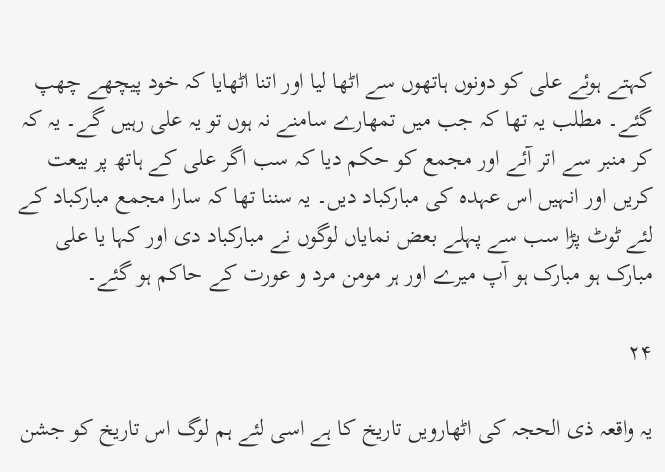کہتے ہوئے علی کو دونوں ہاتھوں سے اٹھا لیا اور اتنا اٹھایا کہ خود پیچھے چھپ گئے۔ مطلب یہ تھا کہ جب میں تمھارے سامنے نہ ہوں تو یہ علی رہیں گے۔ یہ کہ کر منبر سے اتر آئے اور مجمع کو حکم دیا کہ سب اگر علی کے ہاتھ پر بیعت کریں اور انہیں اس عہدہ کی مبارکباد دیں۔ یہ سننا تھا کہ سارا مجمع مبارکباد کے لئے ٹوٹ پڑا سب سے پہلے بعض نمایاں لوگوں نے مبارکباد دی اور کہا یا علی مبارک ہو مبارک ہو آپ میرے اور ہر مومن مرد و عورت کے حاکم ہو گئے۔

۲۴

یہ واقعہ ذی الحجہ کی اٹھارویں تاریخ کا ہے اسی لئے ہم لوگ اس تاریخ کو جشن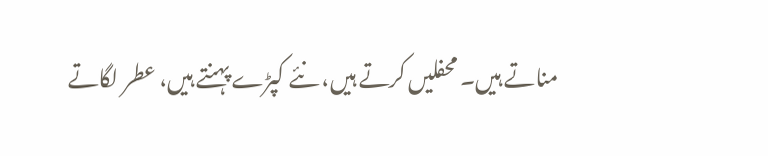مناتے ہیں۔ محفلیں کرتے ہیں، نئے کپڑے پہنتے ہیں، عطر لگاتے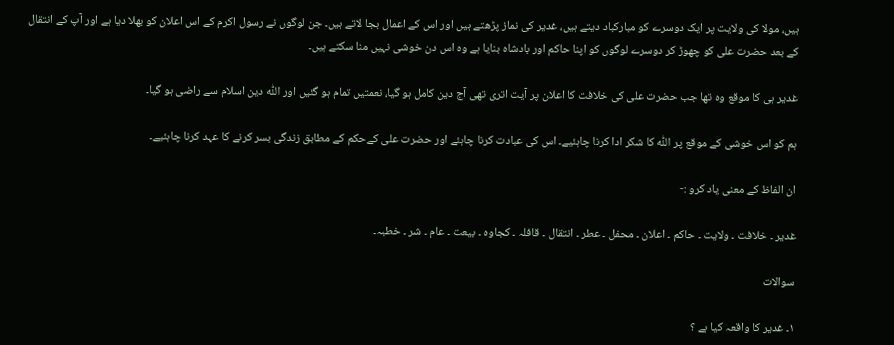ہیں، مولا کی ولایت پر ایک دوسرے کو مبارکباد دیتے ہیں، غدیر کی نماز پڑھتے ہیں اور اس کے اعمال بجا لاتے ہیں۔ جن لوگوں نے رسول اکرم کے اس اعلان کو بھلا دیا ہے اور آپ کے انتقال کے بعد حضرت علی کو چھوڑ کر دوسرے لوگوں کو اپنا حاکم اور بادشاہ بنایا ہے وہ اس دن خوشی نہیں منا سکتے ہیں۔

غدیر ہی کا موقع وہ تھا جب حضرت علی کی خلافت کا اعلان پر آیت اتری تھی آج دین کامل ہو گیا، نعمتیں تمام ہو گئیں اور اللّٰہ دین اسلام سے راضی ہو گیا۔

ہم کو اس خوشی کے موقع پر اللّٰہ کا شکر ادا کرنا چاہئیے۔ اس کی عبادت کرنا چاہئے اور حضرت علی کےحکم کے مطابق زندگی بسر کرنے کا عہد کرنا چاہئیے۔

ان الفاظ کے معنی یاد کرو :-

غدیر ۔ خلافت ۔ ولایت ۔ حاکم ۔ اعلان ۔ محفل ۔ عطر ۔ انتقال ۔ قافلہ ۔ کجاوہ ۔ بیعت ۔ عام ۔ شر ۔ خطبہ۔

سوالات

١۔ غدیر کا واقعہ کیا ہے ؟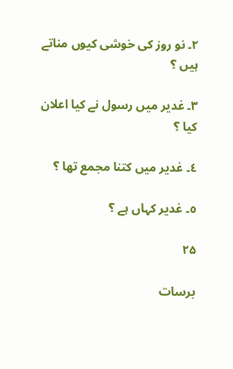٢۔ نو روز کی خوشی کیوں مناتے ہیں ؟

٣۔ غدیر میں رسول نے کیا اعلان کیا ؟

٤۔ غدیر میں کتنا مجمع تھا ؟

٥۔ غدیر کہاں ہے ؟

۲۵

برسات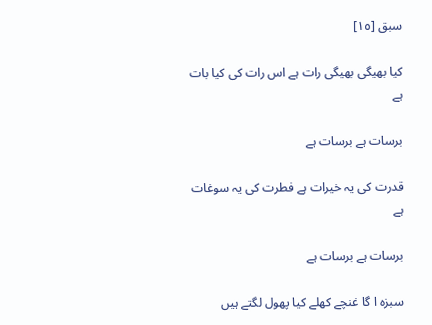سبق [١٥]

کیا بھیگی بھیگی رات ہے اس رات کی کیا بات ہے

برسات ہے برسات ہے

قدرت کی یہ خیرات ہے فطرت کی یہ سوغات ہے

برسات ہے برسات ہے

سبزہ ا گا غنچے کھلے کیا پھول لگتے ہیں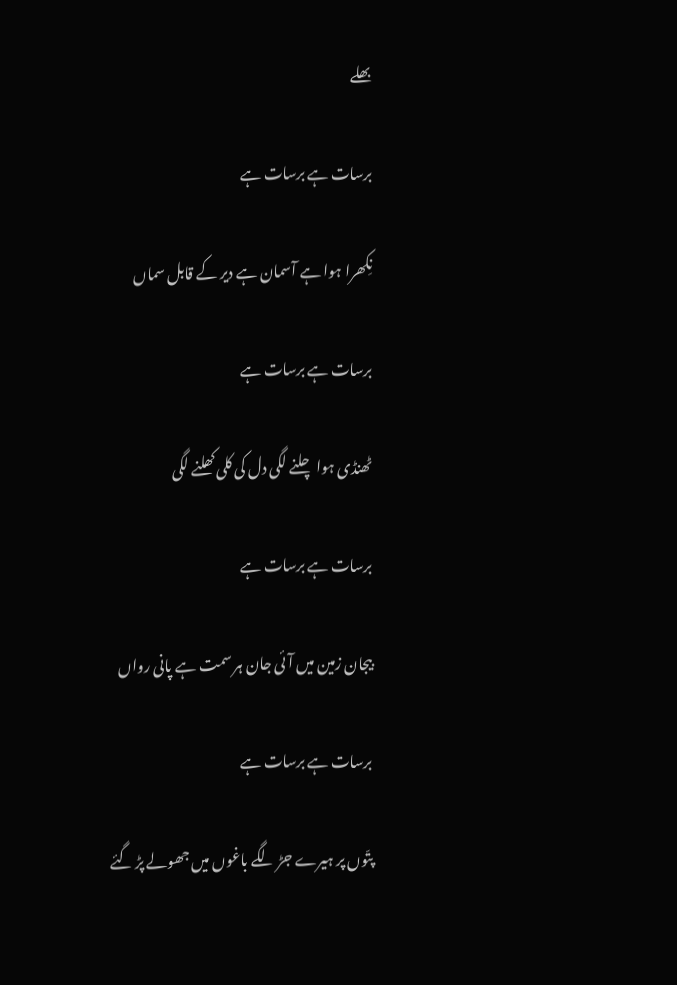بھلے

برسات ہے برسات ہے

نِکھرا ہوا ہے آسمان ہے دیر کے قابل سماں

برسات ہے برسات ہے

ٹھنڈی ہوا چلنے لگی دل کی کلی کھلنے لگی

برسات ہے برسات ہے

بیجان زمین میں آئی جان ہر سمت ہے پانی رواں

برسات ہے برسات ہے

پتّوں پر ہیرے جڑ لگے باغوں میں جھولے پڑ گئے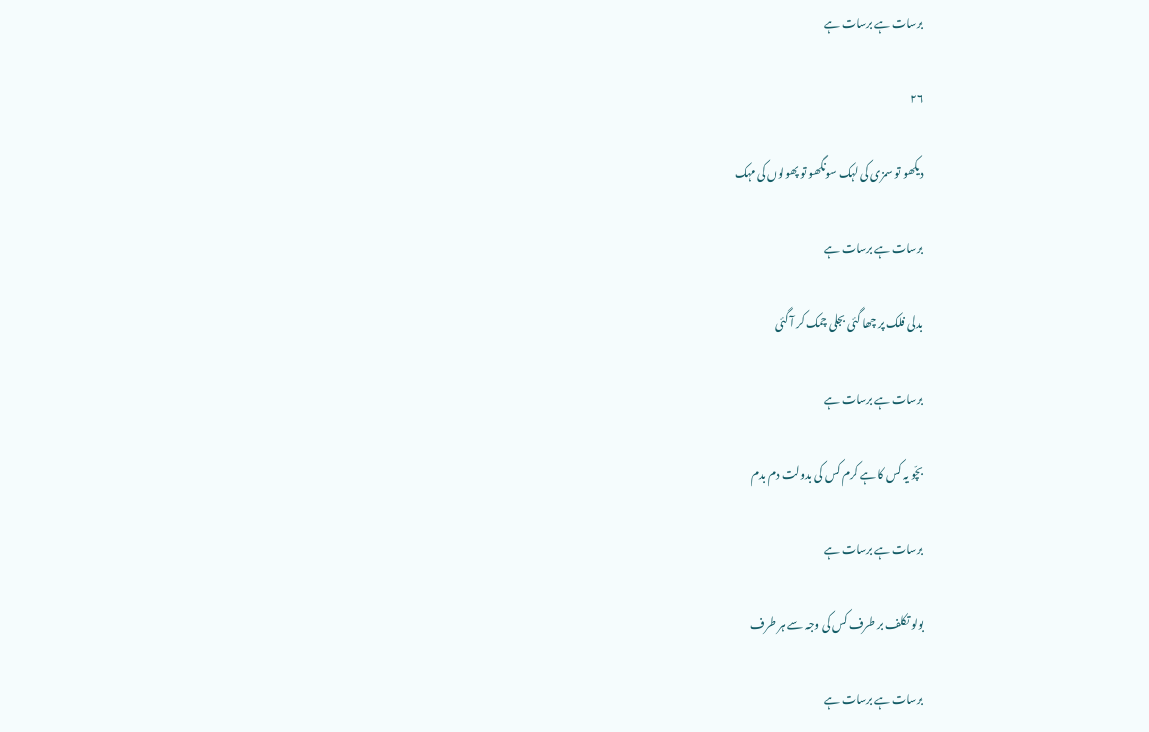برسات ہے برسات ہے

۲۶

دیکھو تو سمزی کی لہک سونگھو تو پھولوں کی مہک

برسات ہے برسات ہے

بدلی فلک پر چھا گئی بجلی چمک کر آ گئی

برسات ہے برسات ہے

بچّو یہ کس کا ہے کرم کس کی بدولت دم بدم

برسات ہے برسات ہے

بولو تکلف بر طرف کس کی وجہ سے ہر طرف

برسات ہے برسات ہے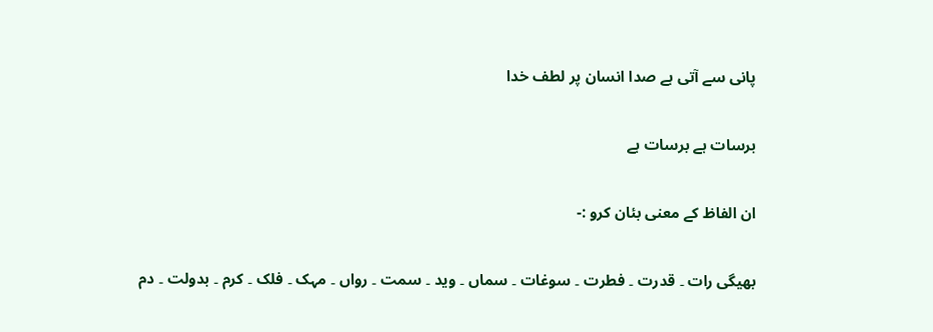پانی سے آتی ہے صدا انسان پر لطف خدا

برسات ہے برسات ہے

ان الفاظ کے معنی بئان کرو :-

بھیگی رات ۔ قدرت ۔ فطرت ۔ سوغات ۔ سماں ۔ وید ۔ سمت ۔ رواں ۔ مہک ۔ فلک ۔ کرم ۔ بدولت ۔ دم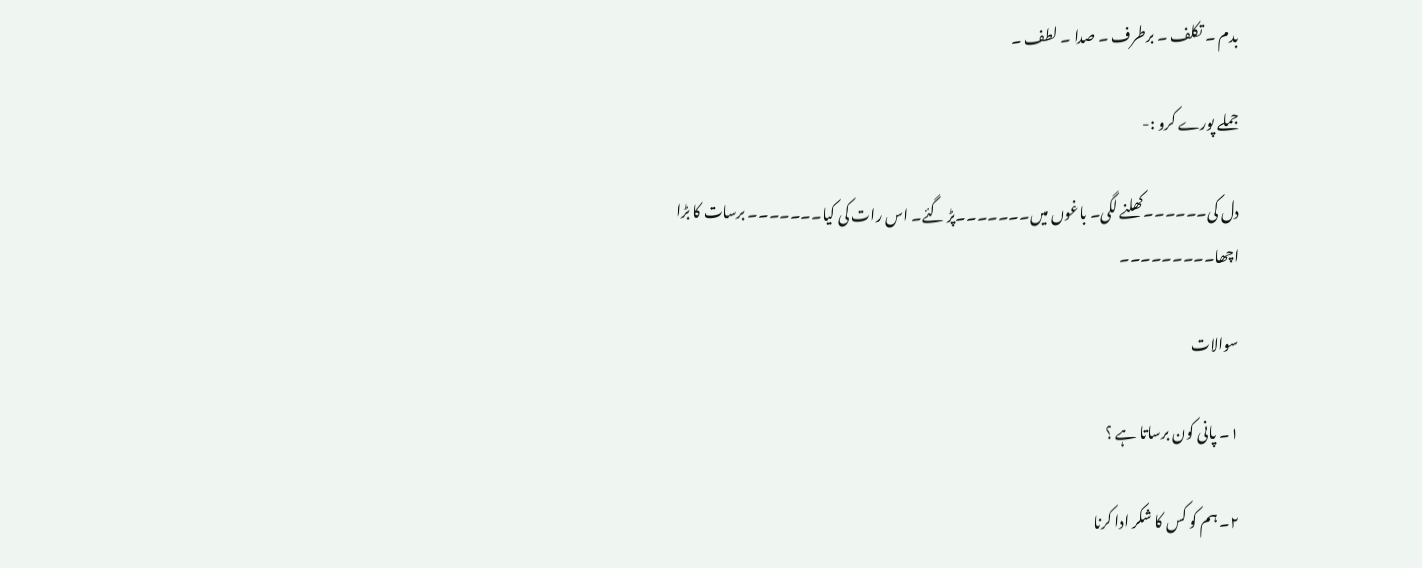بدم ۔ تکلف ۔ برطرف ۔ صدا ۔ لطف ۔

جملے پورے کرو :-

دل کی۔۔۔۔۔۔کھلنے لگی۔ باغوں میں۔۔۔۔۔۔۔پڑ گئے۔ اس رات کی کیا۔۔۔۔۔۔۔ برسات کا بڑا اچھا۔۔۔۔۔۔۔۔۔

سوالات

١۔ پانی کون برساتا ہے ؟

٢۔ ہم کو کس کا شکر ادا کرنا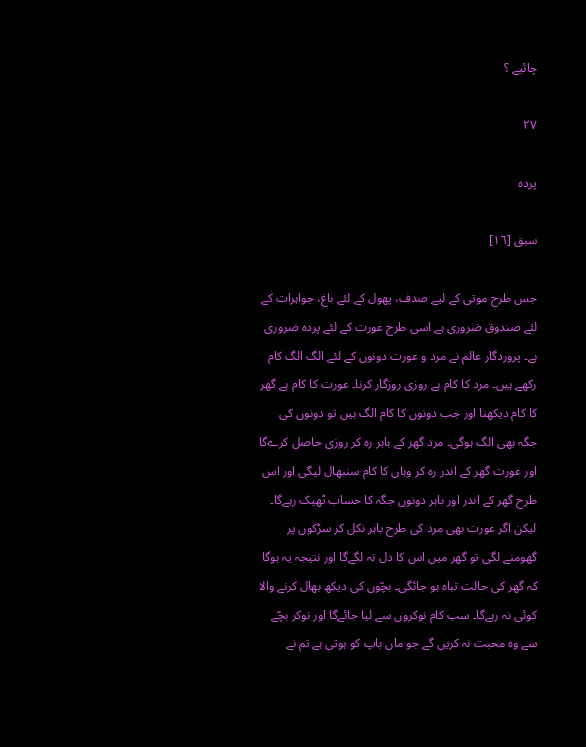چائیے ؟

۲۷

پردہ

سبق [١٦]

جس طرح موتی کے لیے صدف، پھول کے لئے باغ، جواہرات کے لئے صندوق ضروری ہے اسی طرح عورت کے لئے پردہ ضروری ہے۔ پروردگار عالم نے مرد و عورت دونوں کے لئے الگ الگ کام رکھے ہیں۔ مرد کا کام ہے روزی روزگار کرنا۔ عورت کا کام ہے گھر کا کام دیکھنا اور جب دونوں کا کام الگ ہیں تو دونوں کی جگہ بھی الگ ہوگی۔ مرد گھر کے باہر رہ کر روزی حاصل کرےگا اور عورت گھر کے اندر رہ کر وہاں کا کام سنبھال لیگی اور اس طرح گھر کے اندر اور باہر دونوں جگہ کا حساب ٹھیک رہےگا۔ لیکن اگر عورت بھی مرد کی طرح باہر نکل کر سڑکوں پر گھومنے لگی تو گھر میں اس کا دل نہ لگےگا اور نتیجہ یہ ہوگا کہ گھر کی حالت تباہ ہو جائگی۔ بچّوں کی دیکھ بھال کرنے والا کوئی نہ رہےگا۔ سب کام نوکروں سے لیا جائےگا اور نوکر بچّے سے وہ محبت نہ کریں گے جو ماں باپ کو ہوتی ہے تم نے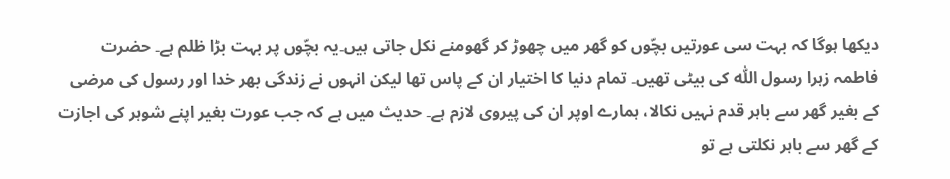دیکھا ہوگا کہ بہت سی عورتیں بچّوں کو گھر میں چھوڑ کر گھومنے نکل جاتی ہیں۔یہ بچّوں پر بہت بڑا ظلم ہے۔ حضرت فاطمہ زہرا رسول اللّٰہ کی بیٹی تھیں۔ تمام دنیا کا اختیار ان کے پاس تھا لیکن انہوں نے زندگی بھر خدا اور رسول کی مرضی کے بغیر گھر سے باہر قدم نہیں نکالا، ہمارے اوپر ان کی پیروی لازم ہے۔ حدیث میں ہے کہ جب عورت بغیر اپنے شوہر کی اجازت کے گھر سے باہر نکلتی ہے تو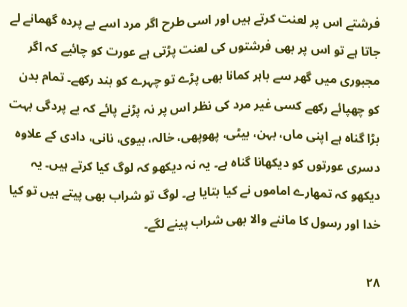فرشتے اس پر لعنت کرتے ہیں اور اسی طرح اگر مرد اسے بے پردہ گھمانے لے جاتا ہے تو اس پر بھی فرشتوں کی لعنت پڑتی ہے عورت کو چائیے کہ اگر مجبوری میں گھر سے باہر کمانا بھی پڑے تو چہرے کو بند رکھے۔ تمام بدن کو چھپائے رکھے کسی غیر مرد کی نظر اس پر نہ پڑنے پائے کہ بے پردگی بہت بڑا گناہ ہے اپنی ماں، بہن، بیٹی، پھوپھی، خالہ، بیوی، نانی، دادی کے علاوہ دسری عورتوں کو دیکھانا گناہ ہے۔ یہ نہ دیکھو کہ لوگ کیا کرتے ہیں۔ یہ دیکھو کہ تمھارے اماموں نے کیا بتایا ہے۔ لوگ تو شراب بھی پیتے ہیں تو کیا خدا اور رسول کا ماننے والا بھی شراب پینے لگے۔

۲۸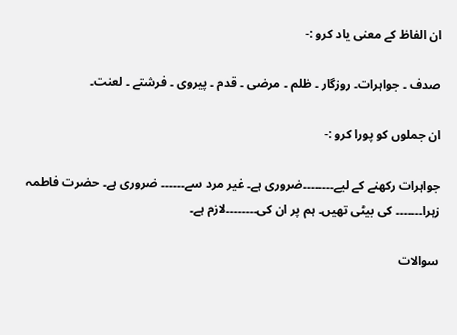ان الفاظ کے معنی یاد کرو :-

صدف ۔ جواہرات۔ روزگار ۔ ظلم ۔ مرضی ۔ قدم ۔ پیروی ۔ فرشتے ۔ لعنت۔

ان جملوں کو پورا کرو :-

جواہرات رکھنے کے لیے۔۔۔۔۔۔۔۔ضروری ہے۔ غیر مرد سے۔۔۔۔۔۔ ضروری ہے۔ حضرت فاطمہ زہرا۔۔۔۔۔۔۔ کی بیٹی تھیں۔ ہم پر ان کی۔۔۔۔۔۔۔۔لازم ہے۔

سوالات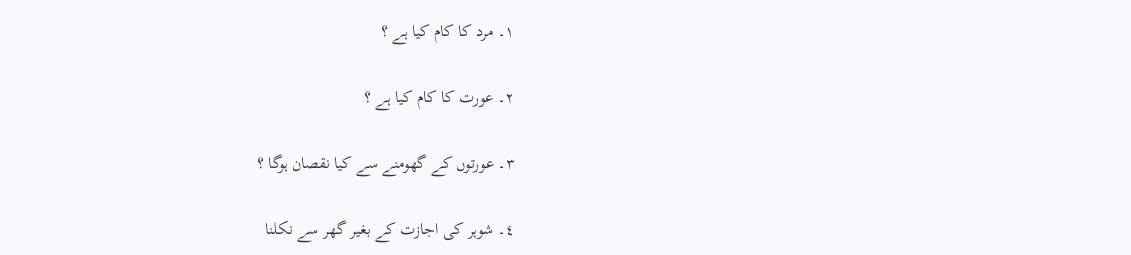١۔ مرد کا کام کیا ہے ؟

٢۔ عورت کا کام کیا ہے ؟

٣۔ عورتوں کے گھومنے سے کیا نقصان ہوگا ؟

٤۔ شوہر کی اجازت کے بغیر گھر سے نکلنا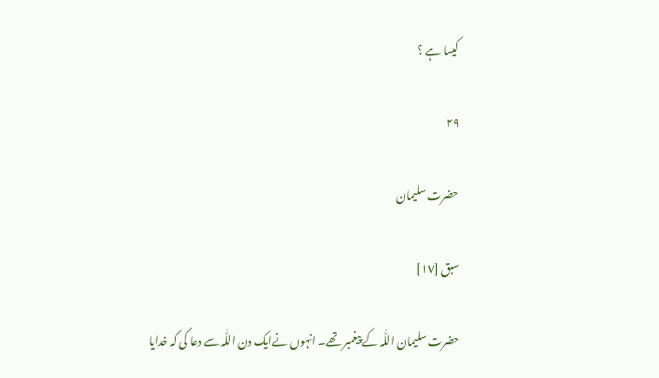کیسا ہے ؟

۲۹

حضرت سلیمان

سبق [١٧]

حضرت سلیمان اللّٰہ کے پیغمبر تھے۔ انہوں نےایک دن اللّٰہ سے دعا کی کہ خدایا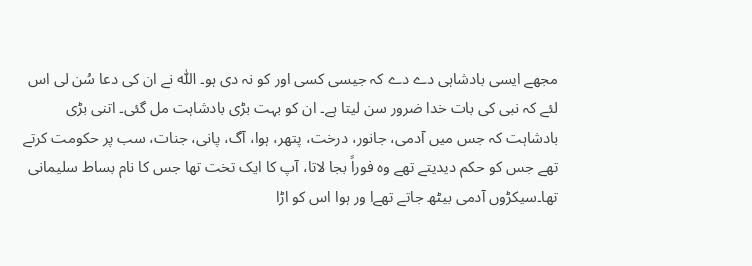مجھے ایسی بادشاہی دے دے کہ جیسی کسی اور کو نہ دی ہو۔ اللّٰہ نے ان کی دعا سُن لی اس لئے کہ نبی کی بات خدا ضرور سن لیتا ہے۔ ان کو بہت بڑی بادشاہت مل گئی۔ اتنی بڑی بادشاہت کہ جس میں آدمی، جانور، درخت، پتھر، ہوا، آگ، پانی، جنات، سب پر حکومت کرتے تھے جس کو حکم دیدیتے تھے وہ فوراً بجا لاتا، آپ کا ایک تخت تھا جس کا نام بساط سلیمانی تھا۔سیکڑوں آدمی بیٹھ جاتے تھےا ور ہوا اس کو اڑا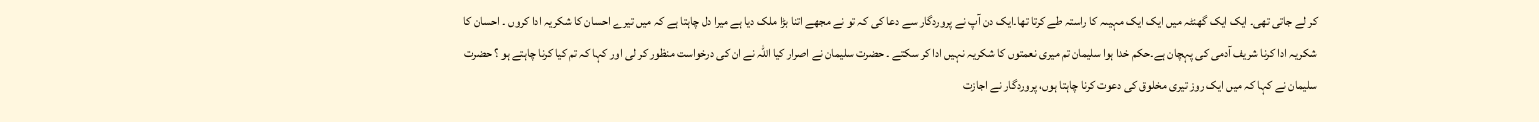کر لے جاتی تھی۔ ایک ایک گھنٹہ میں ایک ایک مہیںہ کا راستہ طے کرتا تھا۔ایک دن آپ نے پروردگار سے دعا کی کہ تو نے مجھے اتنا بڑا ملک دیا ہے میرا دل چاہتا ہے کہ میں تیرے احسان کا شکریہ ادا کروں ۔ احسان کا شکریہ ادا کرنا شریف آدمی کی پہچان ہے۔حکم خدا ہوا سلیمان تم میری نعمتوں کا شکریہ نہیں ادا کر سکتے ۔ حضرت سلیمان نے اصرار کیا اللّٰہ نے ان کی درخواست منظور کر لی اور کہا کہ تم کیا کرنا چاہتے ہو ؟ حضرت سلیمان نے کہا کہ میں ایک روز تیری مخلوق کی دعوت کرنا چاہتا ہوں، پروردگار نے اجازت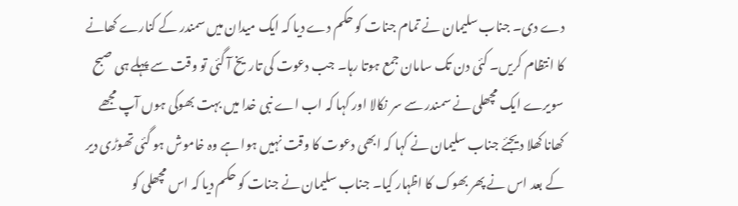دے دی۔ جناب سلیمان نے تمام جنات کو حکم دے دیا کہ ایک میدان میں سمندر کے کنارے کھانے کا انتظام کریں۔ کئی دن تک سامان جمع ہوتا رہا۔ جب دعوت کی تاریخ آ گئی تو وقت سے پہلے ہی صبح سویرے ایک مچھلی نے سمندر سے سر نکالا اور کہا کہ اب اے نبی خدا میں بہت بھوکی ہوں آپ مجھے کھانا کھلا دیجئے جناب سلیمان نے کہا کہ ابھی دعوت کا وقت نہیں ہوا ہے وہ خاموش ہو گئی تھوڑی دیر کے بعد اس نے پھر بھوک کا اظہار کیا۔ جناب سلیمان نے جنات کو حکم دیا کہ اس مچھلی کو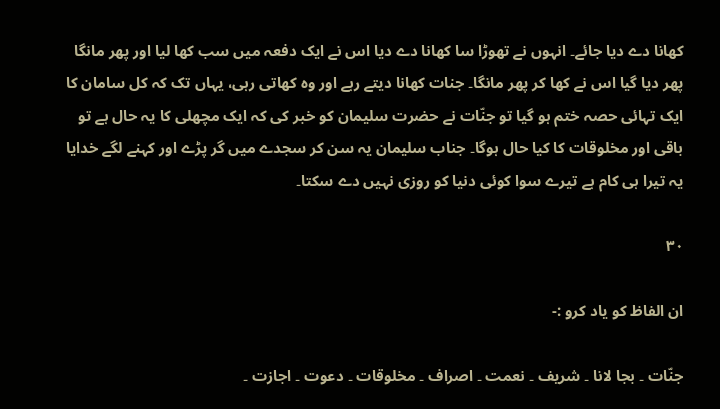کھانا دے دیا جائے۔ انہوں نے تھوڑا سا کھانا دے دیا اس نے ایک دفعہ میں سب کھا لیا اور پھر مانگا پھر دیا گیا اس نے کھا کر پھر مانگا۔ جنات کھانا دیتے رہے اور وہ کھاتی رہی، یہاں تک کہ کل سامان کا ایک تہائی حصہ ختم ہو گیا تو جنّات نے حضرت سلیمان کو خبر کی کہ ایک مچھلی کا یہ حال ہے تو باقی اور مخلوقات کا کیا حال ہوگا۔ جناب سلیمان یہ سن کر سجدے میں گر پڑے اور کہنے لگے خدایا یہ تیرا ہی کام ہے تیرے سوا کوئی دنیا کو روزی نہیں دے سکتا۔

۳۰

ان الفاظ کو یاد کرو :-

جنّات ۔ بجا لانا ۔ شریف ۔ نعمت ۔ اصراف ۔ مخلوقات ۔ دعوت ۔ اجازت ۔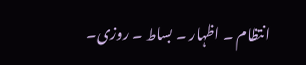انتظام ۔ اظہار ۔ بساط ۔ روزی۔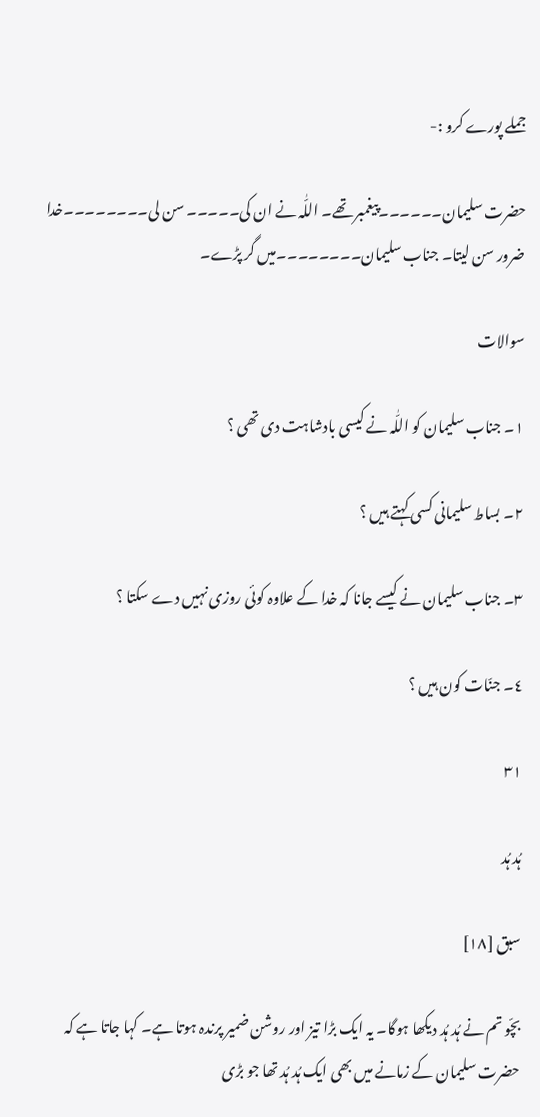جملے پورے کرو :-

حضرت سلیمان۔۔۔۔۔۔پیغمبر تھے۔ اللّٰہ نے ان کی۔۔۔۔۔ سن لی۔۔۔۔۔۔۔۔خدا ضرور سن لیتا۔ جناب سلیمان۔۔۔۔۔۔۔۔میں گر پڑے۔

سوالات

١۔ جناب سلیمان کو اللّٰہ نے کیسی بادشاہت دی تھی ؟

٢۔ بساط سلیمانی کسی کہتے ہیں ؟

٣۔ جناب سلیمان نے کیسے جانا کہ خدا کے علاوہ کوئی روزی نہیں دے سکتا ؟

٤۔ جنّات کون ہیں ؟

۳۱

ہُد ہُد

سبق [١٨]

بچّو تم نے ہُد ہُد دیکھا ہوگا۔ یہ ایک بڑا تیز اور روشن ضمیر پرندہ ہوتا ہے۔ کہا جاتا ہے کہ حضرت سلیمان کے زمانے میں بھی ایک ہُد ہُد تھا جو بڑی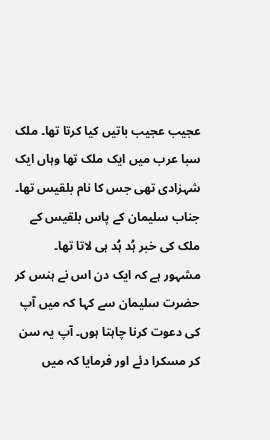عجیب عجیب باتیں کیا کرتا تھا۔ ملک سبا عرب میں ایک ملک تھا وہاں ایک شہزادی تھی جس کا نام بلقیس تھا۔ جناب سلیمان کے پاس بلقیس کے ملک کی خبر ہُد ہُد ہی لاتا تھا۔ مشہور ہے کہ ایک دن اس نے ہنس کر حضرت سلیمان سے کہا کہ میں آپ کی دعوت کرنا چاہتا ہوں۔ آپ یہ سن کر مسکرا دئے اور فرمایا کہ میں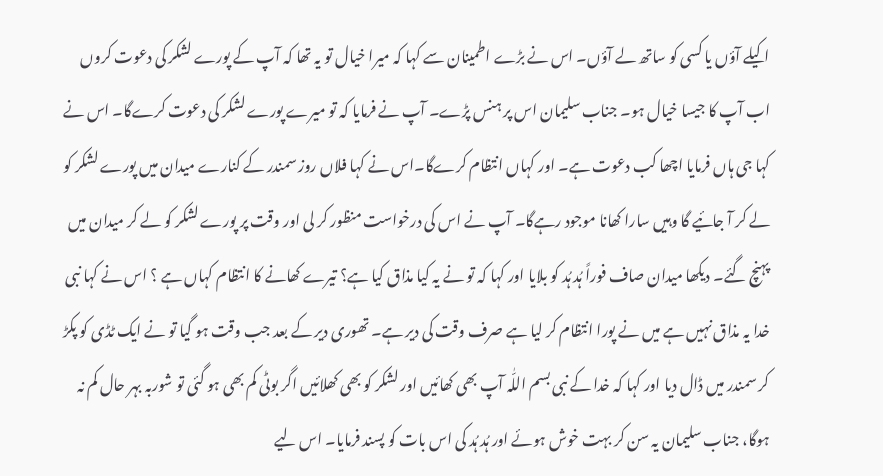اکیلے آؤں یا کسی کو ساتھ لے آؤں۔ اس نے بڑے اطمینان سے کہا کہ میرا خیال تو یہ تھا کہ آپ کے پورے لشکر کی دعوت کروں اب آپ کا جیسا خیال ہو۔ جناب سلیمان اس پر ہنس پڑے۔ آپ نے فرمایا کہ تو میرے پورے لشکر کی دعوت کرےگا۔ اس نے کہا جی ہاں فرمایا اچھا کب دعوت ہے۔ اور کہاں انتظام کرےگا۔اس نے کہا فلاں روز سمندر کے کنارے میدان میں پورے لشکر کو لے کر آ جائیے گا وہیں سارا کھانا موجود رہےگا۔ آپ نے اس کی درخواست منظور کر لی اور وقت پر پورے لشکر کو لے کر میدان میں پہنچ گئے۔ دیکھا میدان صاف فوراً ہُد ہُد کو بلایا اور کہا کہ تو نے یہ کیا مذاق کیا ہے؟ تیرے کھانے کا انتظام کہاں ہے ؟ اس نے کہا نبی خدا یہ مذاق نہیں ہے میں نے پورا انتظام کر لیا ہے صرف وقت کی دیر ہے۔ تھوری دیر کے بعد جب وقت ہو گیا تو نے ایک ٹڈی کو پکڑ کر سمندر میں ڈال دیا اور کہا کہ خدا کے نبی بسم اللّٰہ آپ بھی کھائیں اور لشکر کو بھی کھلائیں اگر بوٹی کم بھی ہو گئی تو شوربہ بہر حال کم نہ ہوگا، جناب سلیمان یہ سن کر بہت خوش ہوئے اور ہُد ہُد کی اس بات کو پسند فرمایا۔ اس لیے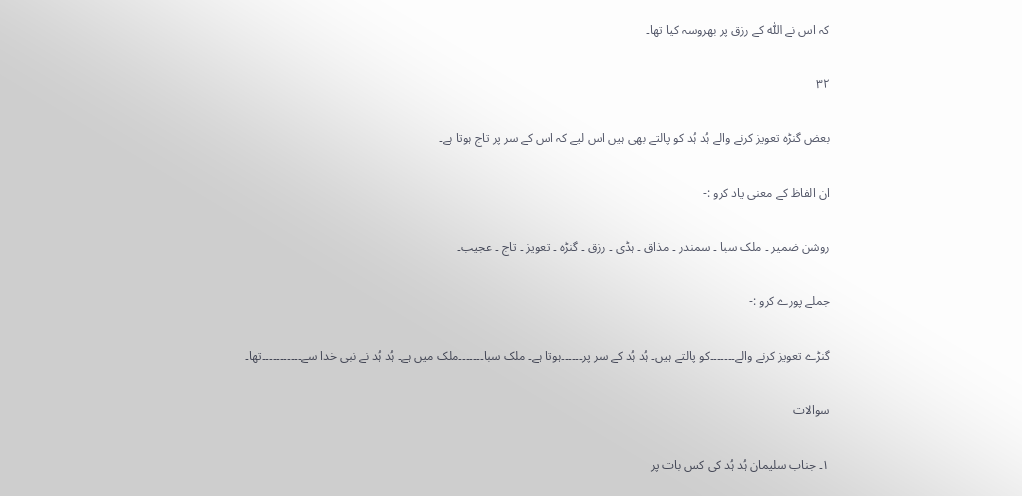کہ اس نے اللّٰہ کے رزق پر بھروسہ کیا تھا۔

۳۲

بعض گنڑہ تعویز کرنے والے ہُد ہُد کو پالتے بھی ہیں اس لیے کہ اس کے سر پر تاج ہوتا ہے۔

ان الفاظ کے معنی یاد کرو :-

روشن ضمیر ۔ ملک سبا ۔ سمندر ۔ مذاق ۔ ہڈی ۔ رزق ۔ گنڑہ ۔ تعویز ۔ تاج ۔ عجیب۔

جملے پورے کرو :-

گنڑے تعویز کرنے والے۔۔۔۔۔۔۔کو پالتے ہیں۔ ہُد ہُد کے سر پر۔۔۔۔۔۔ہوتا ہے۔ ملک سبا۔۔۔۔۔۔۔ملک میں ہے۔ ہُد ہُد نے نبی خدا سے۔۔۔۔۔۔۔۔۔۔۔تھا۔

سوالات

١۔ جناب سلیمان ہُد ہُد کی کس بات پر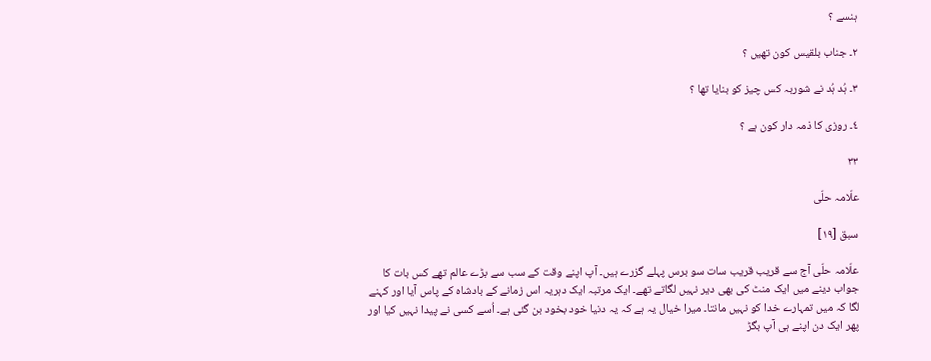ہنسے ؟

٢۔ جناب بلقیس کون تھیں ؟

٣۔ ہُد ہُد نے شوربہ کس چیز کو بنایا تھا ؟

٤۔ روزی کا ذمہ دار کون ہے ؟

۳۳

علّامہ حلّی

سبق [١٩]

علّامہ حلّی آج سے قریب قریب سات سو برس پہلے گزرے ہیں۔ آپ اپنے وقت کے سب سے بڑے عالم تھے کس بات کا جواب دینے میں ایک منٹ کی بھی دیر نہیں لگاتے تھے۔ ایک مرتبہ ایک دہریہ اس زمانے کے بادشاہ کے پاس آیا اور کہنے لگا کہ میں تمہارے خدا کو نہیں مانتا۔ میرا خیال یہ ہے کہ یہ دنیا خود بخود بن گئی ہے۔ اُسے کسی نے پیدا نہیں کیا اور پھر ایک دن اپنے ہی آپ بگڑ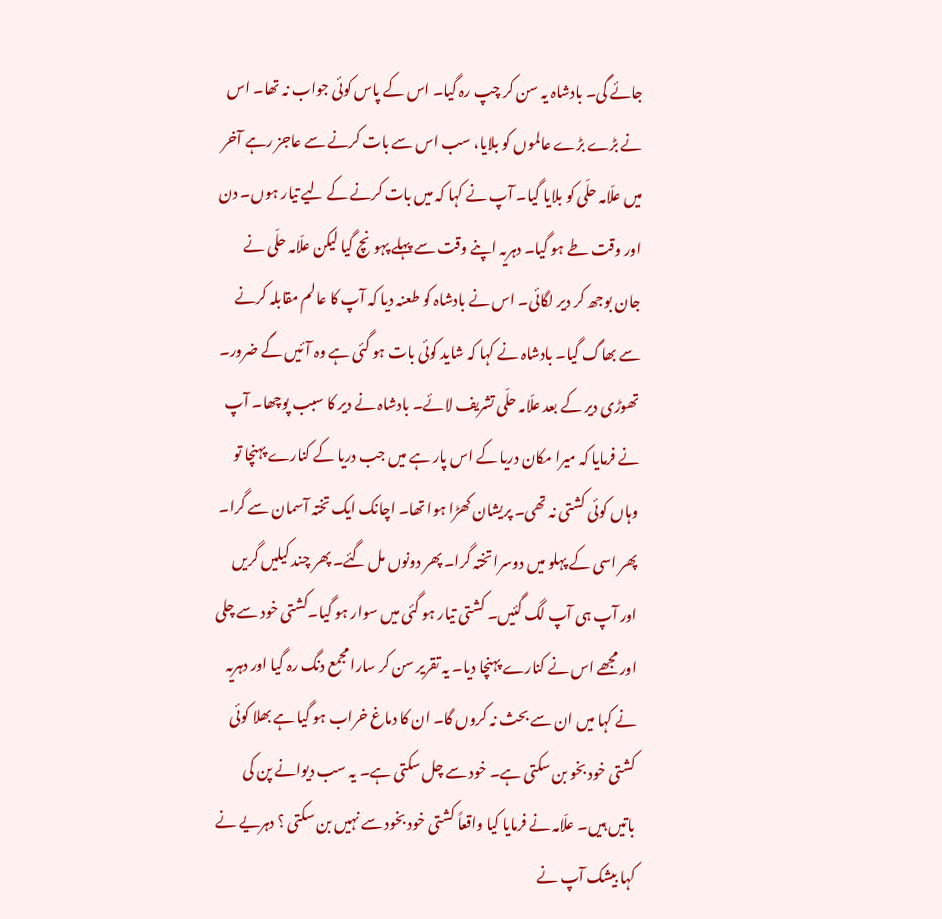جائے گی۔ بادشاہ یہ سن کر چپ رہ گیا۔ اس کے پاس کوئی جواب نہ تھا۔ اس نے بڑے بڑے عالموں کو بلایا، سب اس سے بات کرنے سے عاجز رہے آخر میں علّامہ حلّی کو بلایا گیا۔ آپ نے کہا کہ میں بات کرنے کے لیے تیار ہوں۔ دن اور وقت طے ہو گیا۔ دہریہ اپنے وقت سے پہلے پہونچ گیا لیکن علّامہ حلّی نے جان بوجھ کر دیر لگائی۔ اس نے بادشاہ کو طعنہ دیا کہ آپ کا عالم مقابلہ کرنے سے بھاگ گیا۔ بادشاہ نے کہا کہ شاید کوئی بات ہو گئی ہے وہ آئیں گے ضرور۔ تھوڑی دیر کے بعد علّامہ حلّی تشریف لائے۔ بادشاہ نے دیر کا سبب پوچھا۔ آپ نے فرمایا کہ میرا مکان دریا کے اس پار ہے میں جب دریا کے کنارے پہنچا تو وہاں کوئی کشتی نہ تھی۔ پریشان کھڑا ہوا تھا۔ اچانک ایک تختہ آسمان سے گرا۔ پھر اسی کے پہلو میں دوسرا تختہ گرا۔ پھر دونوں مل گئے۔ پھر چند کیلیں گریں اور آپ ہی آپ لگ گئیں۔ کشتی تیار ہو گئی میں سوار ہو گیا۔کشتی خود سے چلی اور مجھے اس نے کنارے پہنچا دیا۔ یہ تقریر سن کر سارا مجمع دنگ رہ گیا اور دہریہ نے کہا میں ان سے بحث نہ کروں گا۔ ان کا دماغ خراب ہو گیا ہے بھلا کوئی کشتی خود بخو بن سکتی ہے۔ خود سے چل سکتی ہے۔ یہ سب دیوانے پن کی باتیں ہیں۔ علّامہ نے فرمایا کیا واقعاً کشتی خود بخود سے نہیں بن سکتی ؟ دہریے نے کہا بیشک آپ نے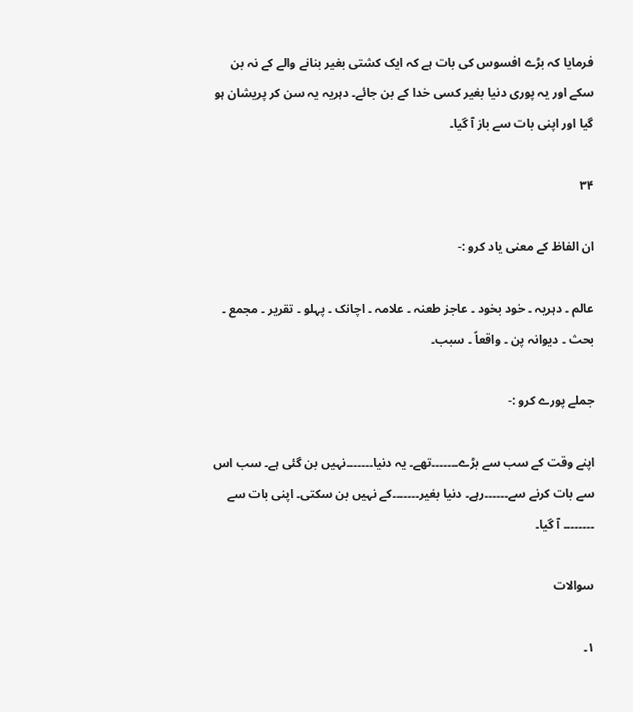فرمایا کہ بڑے افسوس کی بات ہے کہ ایک کشتی بغیر بنانے والے کے نہ بن سکے اور یہ پوری دنیا بغیر کسی خدا کے بن جائے۔ دہریہ یہ سن کر پریشان ہو گیا اور اپنی بات سے باز آ گیا۔

۳۴

ان الفاظ کے معنی یاد کرو :-

عالم ۔ دہریہ ۔ خود بخود ۔ عاجز طعنہ ۔ علامہ ۔ اچانک ۔ پہلو ۔ تقریر ۔ مجمع ۔ بحث ۔ دیوانہ پن ۔ واقعاً ۔ سبب۔

جملے پورے کرو :-

اپنے وقت کے سب سے بڑے۔۔۔۔۔۔۔تھے۔ یہ دنیا۔۔۔۔۔۔۔نہیں بن گئی ہے۔ سب اس سے بات کرنے سے۔۔۔۔۔۔رہے۔ دنیا بغیر۔۔۔۔۔۔۔کے نہیں بن سکتی۔ اپنی بات سے ۔۔۔۔۔۔۔۔ آ گیا۔

سوالات

١۔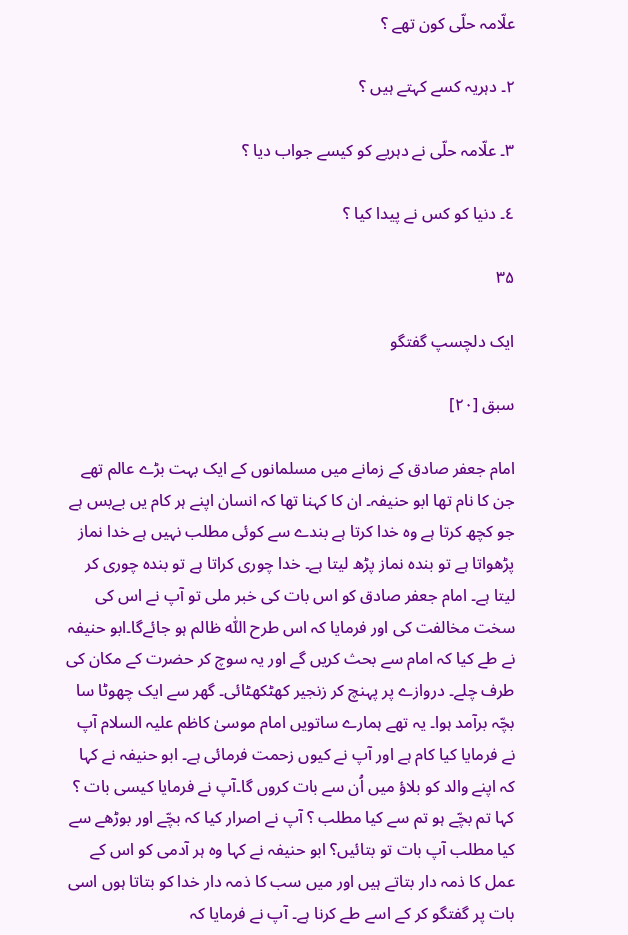علّامہ حلّی کون تھے ؟

٢۔ دہریہ کسے کہتے ہیں ؟

٣۔ علّامہ حلّی نے دہریے کو کیسے جواب دیا ؟

٤۔ دنیا کو کس نے پیدا کیا ؟

۳۵

ایک دلچسپ گفتگو

سبق [٢٠]

امام جعفر صادق کے زمانے میں مسلمانوں کے ایک بہت بڑے عالم تھے جن کا نام تھا ابو حنیفہ۔ ان کا کہنا تھا کہ انسان اپنے ہر کام یں بےبس ہے جو کچھ کرتا ہے وہ خدا کرتا ہے بندے سے کوئی مطلب نہیں ہے خدا نماز پڑھواتا ہے تو بندہ نماز پڑھ لیتا ہے۔ خدا چوری کراتا ہے تو بندہ چوری کر لیتا ہے۔ امام جعفر صادق کو اس بات کی خبر ملی تو آپ نے اس کی سخت مخالفت کی اور فرمایا کہ اس طرح اللّٰہ ظالم ہو جائےگا۔ابو حنیفہ نے طے کیا کہ امام سے بحث کریں گے اور یہ سوچ کر حضرت کے مکان کی طرف چلے۔ دروازے پر پہنچ کر زنجیر کھٹکھٹائی۔ گھر سے ایک چھوٹا سا بچّہ برآمد ہوا۔ یہ تھے ہمارے ساتویں امام موسیٰ کاظم علیہ السلام آپ نے فرمایا کیا کام ہے اور آپ نے کیوں زحمت فرمائی ہے۔ ابو حنیفہ نے کہا کہ اپنے والد کو بلاؤ میں اُن سے بات کروں گا۔آپ نے فرمایا کیسی بات ؟ کہا تم بچّے ہو تم سے کیا مطلب ؟ آپ نے اصرار کیا کہ بچّے اور بوڑھے سے کیا مطلب آپ بات تو بتائیں؟ ابو حنیفہ نے کہا وہ ہر آدمی کو اس کے عمل کا ذمہ دار بتاتے ہیں اور میں سب کا ذمہ دار خدا کو بتاتا ہوں اسی بات پر گفتگو کر کے اسے طے کرنا ہے۔ آپ نے فرمایا کہ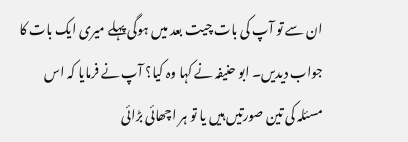ان سے تو آپ کی بات چیت بعد میں ہوگی پہلے میری ایک بات کا جواب دیدیں۔ ابو حنیفہ نے کہا وہ کیا؟ آپ نے فرمایا کہ اس مسئلہ کی تین صورتیں ہیں یا تو ہر اچھائی بڑائی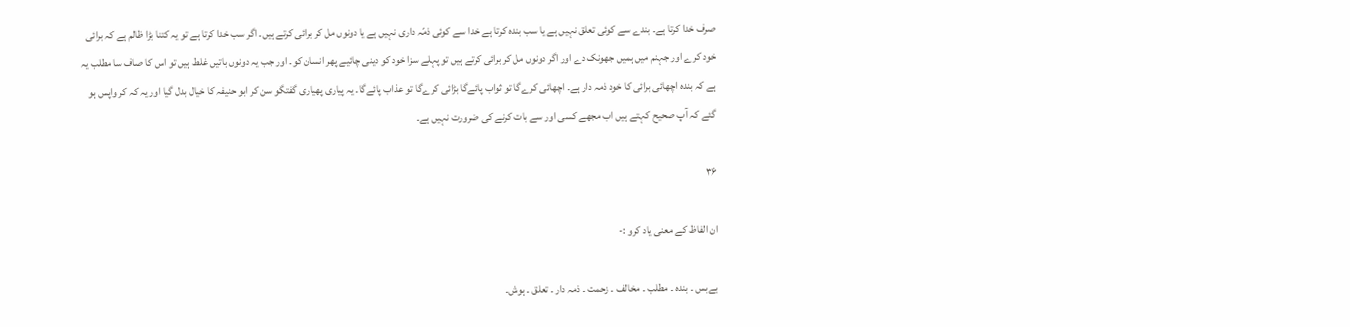صرف خدا کرتا ہے۔ بندے سے کوئی تعلق نہیں ہے یا سب بندہ کرتا ہے خدا سے کوئی ذمّہ داری نہیں ہے یا دونوں مل کر برائی کرتے ہیں۔ اگر سب خدا کرتا ہے تو یہ کتنا بڑا ظالم ہے کہ برائی خود کرے اور جہنم میں ہمیں جھونک دے اور اگر دونوں مل کر برائی کرتے ہیں تو پہلے سزا خود کو دینی چائیے پھر انسان کو۔ اور جب یہ دونوں باتیں غلط ہیں تو اس کا صاف سا مطلب یہ ہے کہ بندہ اچھائی برائی کا خود ذمہ دار ہے۔ اچھائی کرےگا تو ثواب پائےگا بڑائی کرےگا تو عذاب پائےگا۔ یہ پیاری پھیاری گفتگو سن کر ابو حنیفہ کا خیال بدل گیا اور یہ کہ کر واپس ہو گئے کہ آپ صحیح کہتے ہیں اب مجھے کسی اور سے بات کرنے کی ضرورت نہیں ہے۔

۳۶

ان الفاظ کے معنی یاد کرو :-

بےبس ۔ بندہ ۔ مطلب ۔ مخالف ۔ زحمت ۔ ذمہ دار ۔ تعلق ۔ ہوش۔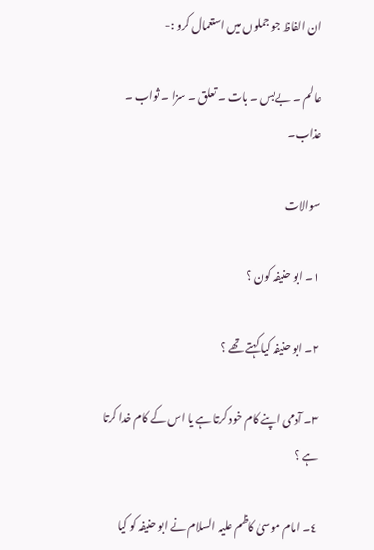ان الفاظ جو جملوں میں استعمال کرو :-

عالم ۔ بےبس ۔ بات ۔ تعلق ۔ سزا ۔ ثواب ۔ عذاب۔

سوالات

١۔ ابو حنیفہ کون ؟

٢۔ ابو حنیفہ کیا کہتے تھے ؟

٣۔ آدمی اپنے کام خود کرتا ہے یا اس کے کام خدا کرتا ہے ؟

٤۔ امام موسیٰ کاظم علیہ السلام نے ابو حنیفہ کو کیا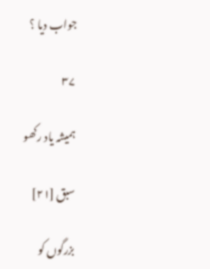جواب دیا ؟

۳۷

ہمیشہ یاد رکھو

سبق [٢١]

بزرگوں کو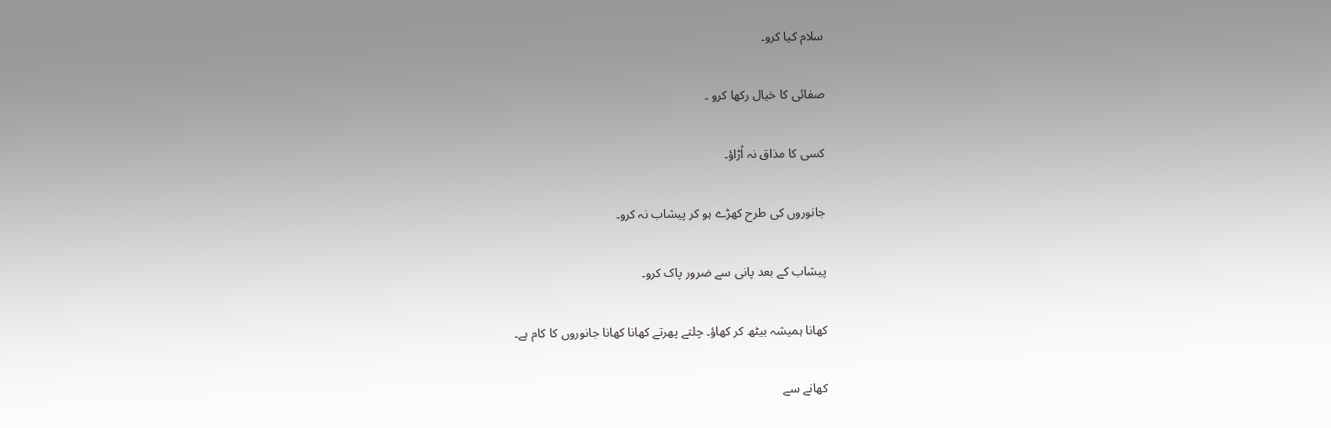سلام کیا کرو۔

صفائی کا خیال رکھا کرو ۔

کسی کا مذاق نہ اُڑاؤ۔

جانوروں کی طرح کھڑے ہو کر پیشاب نہ کرو۔

پیشاب کے بعد پانی سے ضرور پاک کرو۔

کھانا ہمیشہ بیٹھ کر کھاؤ۔ چلتے پھرتے کھانا کھانا جانوروں کا کام ہے۔

کھانے سے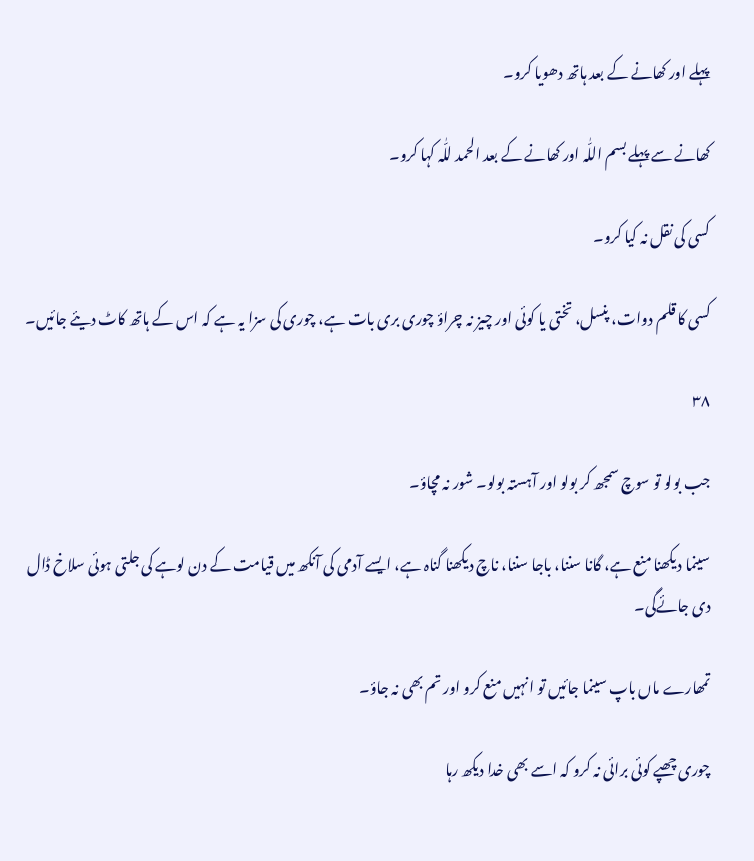پہلے اور کھانے کے بعد ہاتھ دھویا کرو۔

کھانے سے پہلے بسم اللّٰہ اور کھانے کے بعد الحمد للّٰہ کہا کرو۔

کسی کی نقل نہ کیا کرو۔

کسی کا قلم دوات، پنسل، تختی یا کوئی اور چیز نہ چراؤ چوری بری بات ہے، چوری کی سزا یہ ہے کہ اس کے ہاتھ کاٹ دیئے جائیں۔

۳۸

جب بولو تو سوچ سمجھ کر بولو اور آہستہ بولو۔ شور نہ مچاؤ۔

سینما دیکھنا منع ہے، گانا سننا، باجا سننا، ناچ دیکھنا گناہ ہے، ایسے آدمی کی آنکھ میں قیامت کے دن لوہے کی جلتی ہوئی سلاخ ڈال دی جائےگی۔

تمھارے ماں باپ سینما جائیں تو انہیں منع کرو اور تم بھی نہ جاؤ۔

چوری چھپے کوئی برائی نہ کرو کہ اسے بھی خدا دیکھ رہا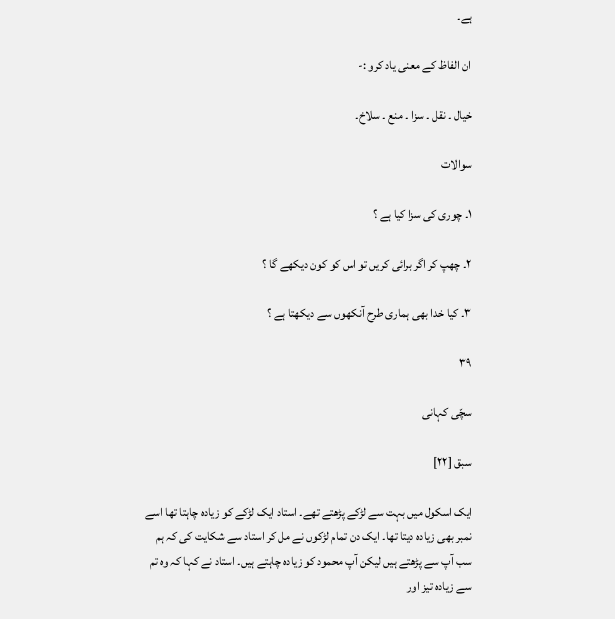ہے۔

ان الفاظ کے معنی یاد کرو :-

خیال ۔ نقل ۔ سزا ۔ منع ۔ سلاخ۔

سوالات

١۔ چوری کی سزا کیا ہے ؟

٢۔ چھپ کر اگر برائی کریں تو اس کو کون دیکھے گا ؟

٣۔ کیا خدا بھی ہماری طرح آنکھوں سے دیکھتا ہے ؟

۳۹

سچّی کہانی

سبق [٢٢]

ایک اسکول میں بہت سے لڑکے پڑھتے تھے۔ استاد ایک لڑکے کو زیادہ چاہتا تھا اسے نمبر بھی زیادہ دیتا تھا۔ ایک دن تمام لڑکوں نے مل کر استاد سے شکایت کی کہ ہم سب آپ سے پڑھتے ہیں لیکن آپ محمود کو زیادہ چاہتے ہیں۔ استاد نے کہا کہ وہ تم سے زیادہ تیز اور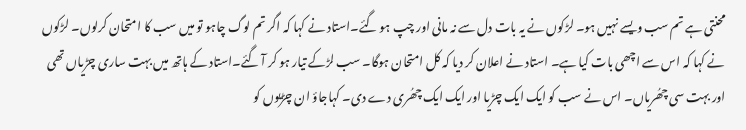محنتی ہے تم سب ویسے نہیں ہو۔ لڑکوں نے یہ بات دل سے نہ مانی اور چپ ہو گئے۔استاد نے کہا کہ اگر تم لوگ چاہو تو میں سب کا امتحان کرلوں۔ لڑکوں نے کہا کہ اس سے اچھی بات کیا ہے۔ استاد نے اعلان کر دیا کہ کل امتحان ہوگا۔ سب لڑکے تیار ہو کر آ گئے۔استاد کے ہاتھ میں بہت ساری چڑیاں تھی اور بہت سی چھُریاں۔ اس نے سب کو ایک ایک چڑیا اور ایک ایک چھُری دے دی۔ کہاجاؤ ان چڑیوں کو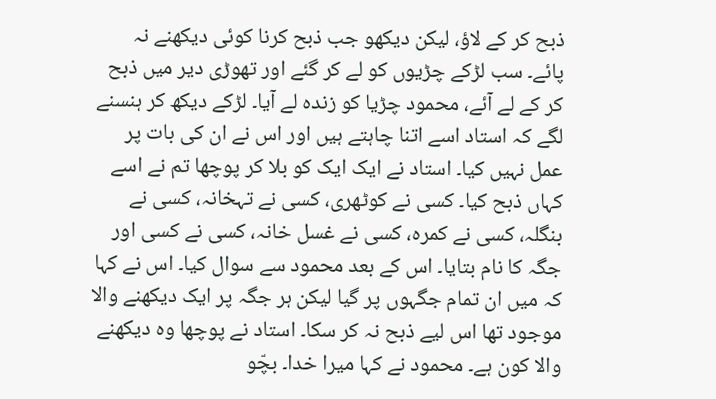ذبح کر کے لاؤ، لیکن دیکھو جب ذبح کرنا کوئی دیکھنے نہ پائے۔ سب لڑکے چڑیوں کو لے کر گئے اور تھوڑی دیر میں ذبح کر کے لے آئے، محمود چڑیا کو زندہ لے آیا۔ لڑکے دیکھ کر ہنسنے لگے کہ استاد اسے اتنا چاہتے ہیں اور اس نے ان کی بات پر عمل نہیں کیا۔ استاد نے ایک ایک کو بلا کر پوچھا تم نے اسے کہاں ذبح کیا۔ کسی نے کوٹھری، کسی نے تہخانہ، کسی نے بنگلہ، کسی نے کمرہ، کسی نے غسل خانہ، کسی نے کسی اور جگہ کا نام بتایا۔ اس کے بعد محمود سے سوال کیا۔ اس نے کہا کہ میں ان تمام جگہوں پر گیا لیکن ہر جگہ پر ایک دیکھنے والا موجود تھا اس لیے ذبح نہ کر سکا۔ استاد نے پوچھا وہ دیکھنے والا کون ہے۔ محمود نے کہا میرا خدا۔ بچّو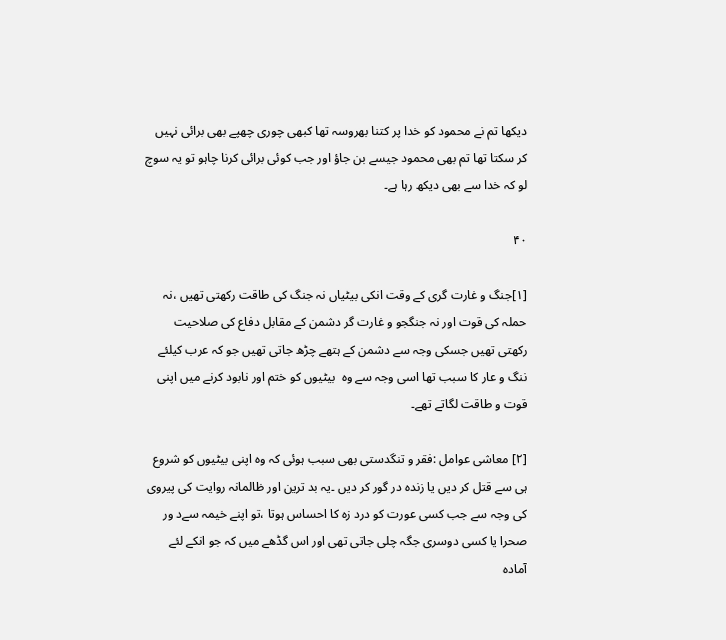دیکھا تم نے محمود کو خدا پر کتنا بھروسہ تھا کبھی چوری چھپے بھی برائی نہیں کر سکتا تھا تم بھی محمود جیسے بن جاؤ اور جب کوئی برائی کرنا چاہو تو یہ سوچ لو کہ خدا سے بھی دیکھ رہا ہے۔

۴۰

[۱]جنگ و غارت گری کے وقت انکی بیٹیاں نہ جنگ کی طاقت رکھتی تھیں ،نہ حملہ کی قوت اور نہ جنگجو و غارت گر دشمن کے مقابل دفاع کی صلاحیت رکھتی تھیں جسکی وجہ سے دشمن کے ہتھے چڑھ جاتی تھیں جو کہ عرب کیلئے ننگ و عار کا سبب تھا اسی وجہ سے وہ  بیٹیوں کو ختم اور نابود کرنے میں اپنی قوت و طاقت لگاتے تھے۔

[۲] معاشی عوامل :فقر و تنگدستی بھی سبب ہوئی کہ وہ اپنی بیٹیوں کو شروع ہی سے قتل کر دیں یا زندہ در گور کر دیں ۔یہ بد ترین اور ظالمانہ روایت کی پیروی کی وجہ سے جب کسی عورت کو درد زہ کا احساس ہوتا ،تو اپنے خیمہ سےد ور صحرا یا کسی دوسری جگہ چلی جاتی تھی اور اس گڈھے میں کہ جو انکے لئے آمادہ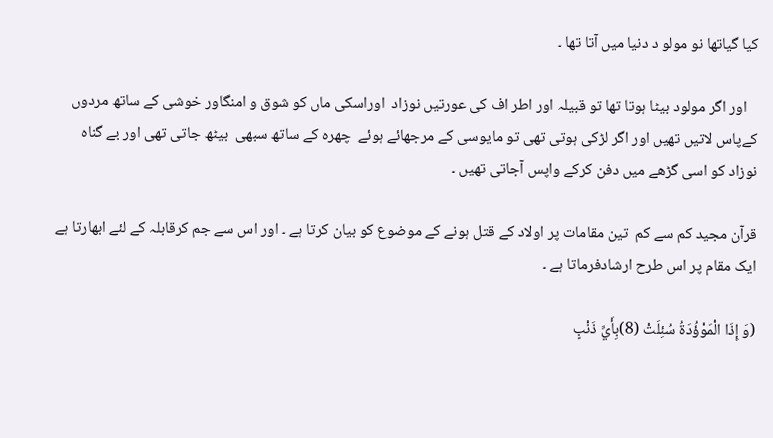کیا گیاتھا نو مولو د دنیا میں آتا تھا ۔

   اور اگر مولود بیٹا ہوتا تھا تو قبیلہ اور اطر اف کی عورتیں نوزاد  اوراسکی ماں کو شوق و امنگاور خوشی کے ساتھ مردوں کےپاس لاتیں تھیں اور اگر لڑکی ہوتی تھی تو مایوسی کے مرجھائے ہوئے  چھرہ کے ساتھ سبھی  بیٹھ جاتی تھی اور بے گناہ نوزاد کو اسی گڑھے میں دفن کرکے واپس آجاتی تھیں ۔

قرآن مجید کم سے کم  تین مقامات پر اولاد کے قتل ہونے کے موضوع کو بیان کرتا ہے ۔ اور اس سے جم کرقابلہ کے لئے ابھارتا ہے ایک مقام پر اس طرح ارشادفرماتا ہے ۔

(وَ إِذَا الْمَوْؤُدَةُ سُئِلَتْ (8)بِأَيِّ ذَنْبٍ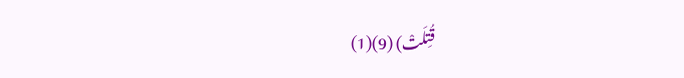قُتِلَتْ) (9)(1)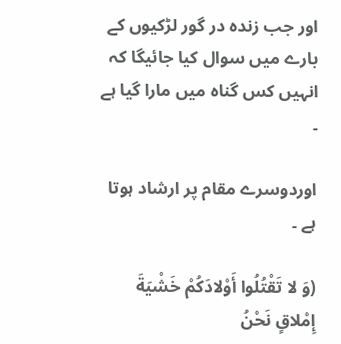اور جب زندہ در گور لڑکیوں کے بارے میں سوال کیا جائیگا کہ  انہیں کس گناہ میں مارا گیا ہے ۔

اوردوسرے مقام پر ارشاد ہوتا ہے ۔

(وَ لا تَقْتُلُوا أَوْلادَكُمْ خَشْيَةَ إِمْلاقٍ نَحْنُ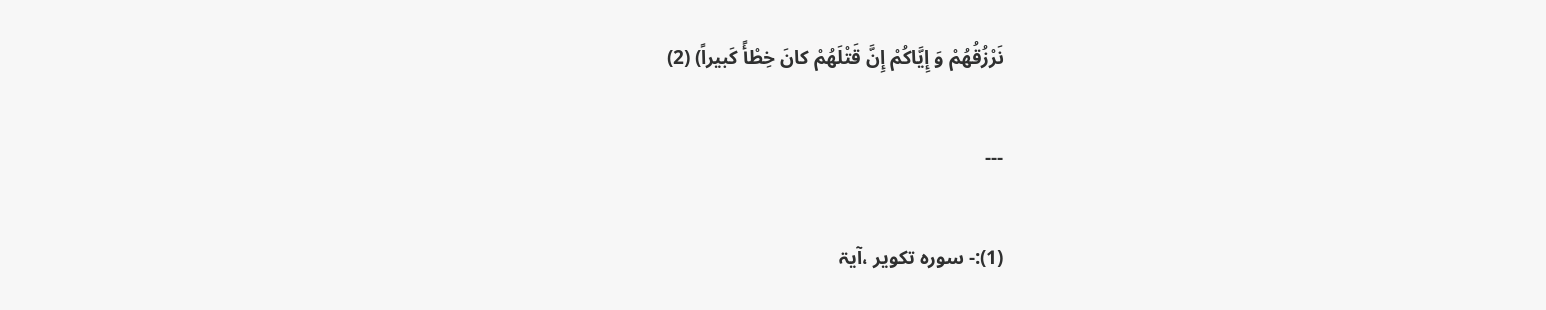نَرْزُقُهُمْ وَ إِيَّاكُمْ إِنَّ قَتْلَهُمْ كانَ خِطْأً كَبيراً) (2)

---

(1):- سورہ تکویر ،آیۃ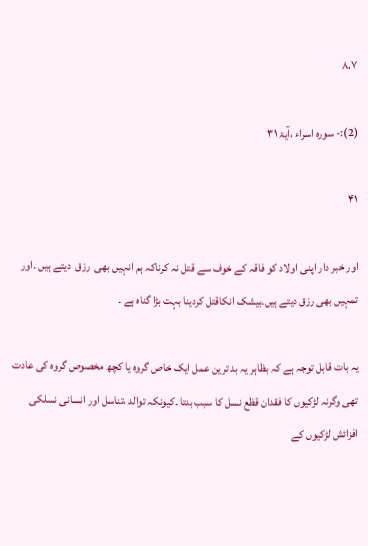۸،۷

(2):- سورہ اسراء ،آیۃ ۳۱

۴۱

اور خبر دار اپنی اولاد کو فاقہ کے خوف سے قتل نہ کرناکہ ہم انہیں بھی  رزق  دیتے ہیں ۔اور تمہیں بھی رزق دیتے ہیں۔بیشک انکاقتل کردینا بہت بڑا گناہ ہے ۔

یہ بات قابل توجہ ہے کہ بظاہر یہ بد ترین عمل ایک خاص گروہ یا کچھ مخصوص گروہ کی عادت تھی وگرنہ لڑکیوں کا فقدان قظع نسل کا سبب بنتا ۔کیونکہ توالد ،تناسل اور انسانی نسلکی افزائش لڑکیوں کے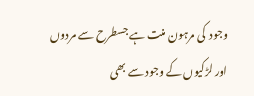وجود  کی مرہون منت ہے جسطرح سے مردوں اور لڑکیوں کے وجود سے بھی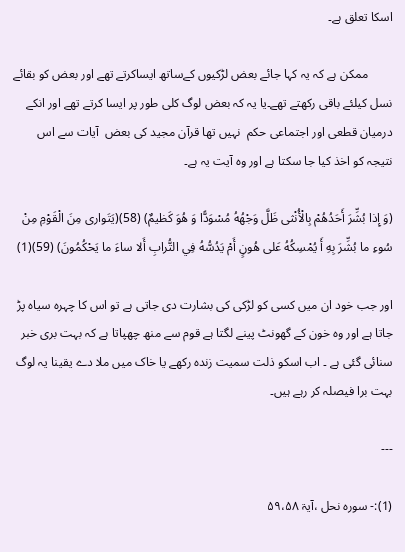اسکا تعلق ہے۔

        ممکن ہے کہ یہ کہا جائے بعض لڑکیوں کےساتھ ایساکرتے تھے اور بعض کو بقائے نسل کیلئے باقی رکھتے تھے۔یا یہ کہ بعض لوگ کلی طور پر ایسا کرتے تھے اور انکے درمیان قطعی اور اجتماعی حکم  نہیں تھا قرآن مجید کی بعض  آیات سے اس نتیجہ کو اخذ کیا جا سکتا ہے اور وہ آیت یہ ہے۔

(وَ إِذا بُشِّرَ أَحَدُهُمْ بِالْأُنْثى ظَلَّ وَجْهُهُ مُسْوَدًّا وَ هُوَ كَظيمٌ) (58)(يَتَوارى مِنَ الْقَوْمِ مِنْ سُوءِ ما بُشِّرَ بِهِ أَ يُمْسِكُهُ عَلى هُونٍ أَمْ يَدُسُّهُ فِي التُّرابِ أَلا ساءَ ما يَحْكُمُونَ) (59)(1)

اور جب خود ان میں کسی کو لڑکی کی بشارت دی جاتی ہے تو اس کا چہرہ سیاہ پڑ جاتا ہے اور وہ خون کے گھونٹ پینے لگتا ہے قوم سے منھ چھپاتا ہے کہ بہت بری خبر سنائی گئی ہے ۔ اب اسکو ذلت سمیت زندہ رکھے یا خاک میں ملا دے یقینا یہ لوگ بہت برا فیصلہ کر رہے ہیں۔

---

(1):- سورہ نحل ،آیۃ ۵۹،۵۸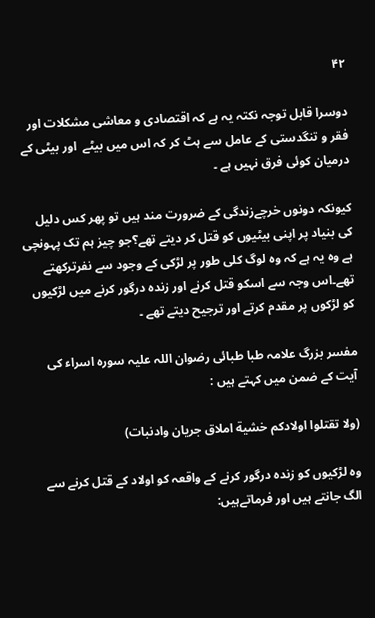۴۲

دوسرا قابل توجہ نکتہ یہ ہے کہ اقتصادی و معاشی مشکلات اور فقر و تنگدستی کے عامل سے ہٹ کر کہ اس میں بیٹے  اور بیٹی کے درمیان کوئی فرق نہیں ہے ۔

کیونکہ دونوں خرچےزندگی کے ضرورت مند ہیں تو پھر کس دلیل کی بنیاد پر اپنی بیٹیوں کو قتل کر دیتے تھے؟جو چیز ہم تک پہونچی ہے وہ یہ ہے کہ وہ لوگ کلی طور پر لڑکی کے وجود سے نفرترکھتے تھے۔اس وجہ سے اسکو قتل کرنے اور زندہ درگور کرنے میں لڑکیوں کو لڑکوں پر مقدم کرتے اور ترجیح دیتے تھے ۔

مفسر بزرگ علامہ طبا طبائی رضوان اللہ علیہ سورہ اسراء کی آیت کے ضمن میں کہتے ہیں :

(ولا تقتلوا اولادکم خشية املاق جریان وادنبات)

وہ لڑکیوں کو زندہ درگور کرنے کے واقعہ کو اولاد کے قتل کرنے سے الگ جانتے ہیں اور فرماتےہیں: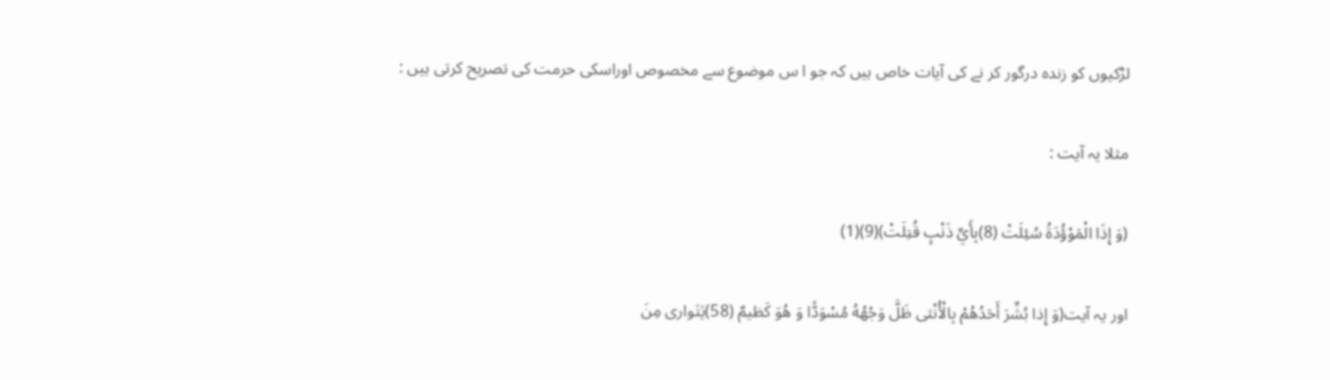لڑکیوں کو زندہ درگور کر نے کی آیات خاص ہیں کہ جو ا س موضوع سے مخصوص اوراسکی حرمت کی تصریح کرتی ہیں :

مثلا یہ آیت :

(وَ إِذَا الْمَوْؤُدَةُ سُئِلَتْ (8)بِأَيِّ ذَنْبٍ قُتِلَتْ)(9)(1)

اور یہ آیت(وَ إِذا بُشِّرَ أَحَدُهُمْ بِالْأُنْثى ظَلَّ وَجْهُهُ مُسْوَدًّا وَ هُوَ كَظيمٌ (58)يَتَوارى مِنَ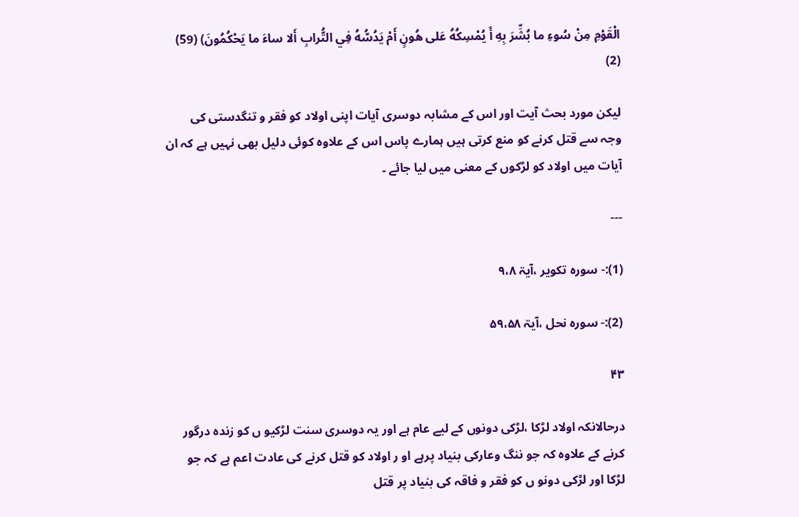الْقَوْمِ مِنْ سُوءِ ما بُشِّرَ بِهِ أَ يُمْسِكُهُ عَلى هُونٍ أَمْ يَدُسُّهُ فِي التُّرابِ أَلا ساءَ ما يَحْكُمُونَ) (59) (2)

لیکن مورد بحث آیت اور اس کے مشابہ دوسری آیات اپنی اولاد کو فقر و تنگدستی کی  وجہ سے قتل کرنے کو منع کرتی ہیں ہمارے پاس اس کے علاوہ کوئی دلیل بھی نہیں ہے کہ ان آیات میں اولاد کو لڑکوں کے معنی میں لیا جائے ۔

---

(1):- سورہ تکویر ،آیۃ ۹،۸

(2):- سورہ نحل ،آیۃ ۵۹،۵۸

۴۳

درحالانکہ اولاد لڑکا ،لڑکی دونوں کے لیے عام ہے اور یہ دوسری سنت لڑکیو ں کو زندہ درگور کرنے کے علاوہ کہ جو ننگ وعارکی بنیاد پرہے او ر اولاد کو قتل کرنے کی عادت اعم ہے کہ جو لڑکا اور لڑکی دونو ں کو فقر و فاقہ کی بنیاد پر قتل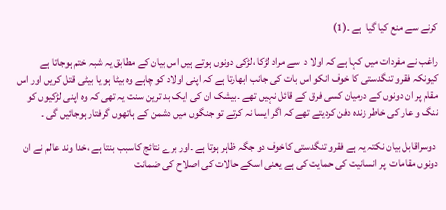کرنے سے منع کیا گیا  ہے ۔(1)

راغب نے مفردات میں کہا ہے کہ اولا د  سے مراد لڑکا ،لڑکی دونوں ہوتے ہیں اس بیان کے مطابق یہ شبہ ختم ہوجاتا ہے کیونکہ فقرو تنگدستی کا خوف انکو اس بات کی جانب ابھارتا ہے کہ اپنی اولاد کو چاہے وہ بیٹا ہو یا بیٹی قتل کریں اور اس مقام پر ان دونوں کے درمیان کسی فرق کے قائل نہیں تھے ۔بیشک ان کی ایک بد ترین سنت یہ تھی کہ وہ اپنی لڑکیوں کو ننگ و عار کی خاطر زندہ دفن کردیتے تھے کہ اگر ایسا نہ کرتے تو جنگوں میں دشمن کے ہاتھوں گرفتار ہوجائیں گی ۔

 دوسراقابل بیان نکتہ یہ ہے فقرو تنگدستی کاخوف دو جگہ ظاہر ہوتا ہے ۔اور برے نتائج کاسبب بنتا ہے ،خدا وند عالم نے ان دونوں مقامات  پر انسانیت کی حمایت کی ہے یعنی اسکے حالات کی اصلاح کی ضمانت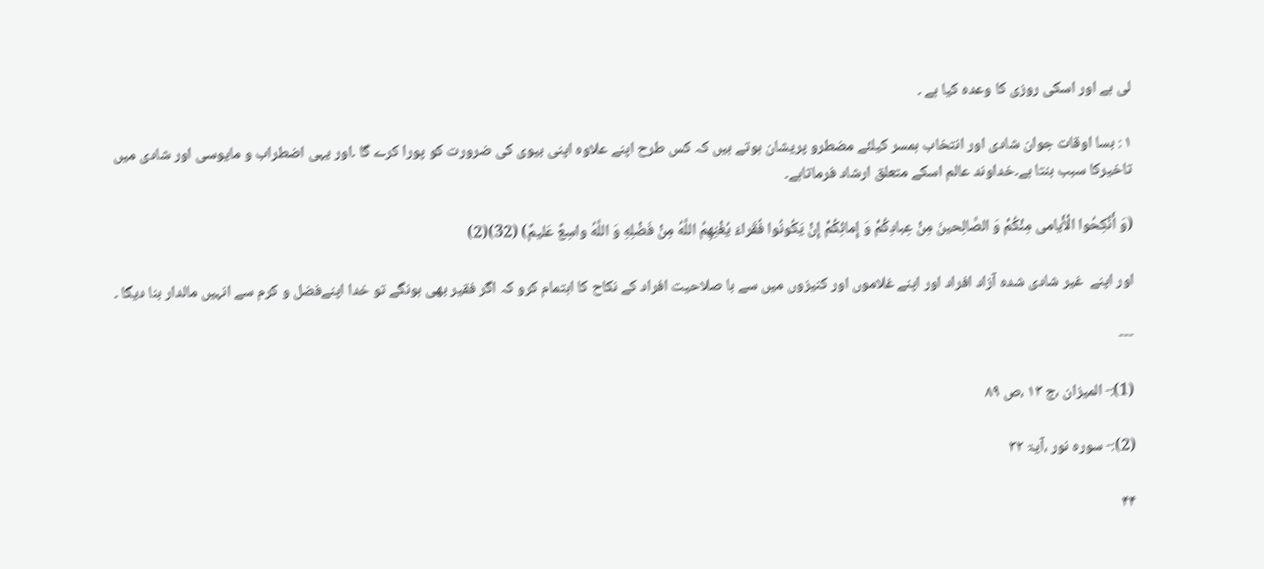لی ہے اور اسکی روزی کا وعدہ کیا ہے ۔

۱ : بسا اوقات جوان شادی اور انتخاب ہمسر کیلئے مضطرو پریشان ہوتے ہیں کہ کس طرح اپنے علاوہ اپنی بیوی کی ضرورت کو پورا کرے گا ۔اور یہی اضطراب و مایوسی اور شادی میں تاخیرکا سبب بنتا ہے۔خداوند عالم اسکے متعلق ارشاد فرماتاہے۔

(وَ أَنْكِحُوا الْأَيامى مِنْكُمْ وَ الصَّالِحينَ مِنْ عِبادِكُمْ وَ إِمائِكُمْ إِنْ يَكُونُوا فُقَراءَ يُغْنِهِمُ اللَّهُ مِنْ فَضْلِهِ وَ اللَّهُ واسِعٌ عَليمٌ) (32)(2)

اور اپنے  غیر شادی شدہ آزاد افراد اور اپنے غلاموں اور کنیزوں میں سے با صلاحیت افراد کے نکاح کا اہتمام کرو کہ اگر فقیر بھی ہونگے تو خدا اپنےفضل و کرم سے انہیں مالدار بنا دیگا ۔

---

(1):- المیزان ،ج ۱۳ ،ص ۸۹

(2):- سورہ نور ،آیۃ ۳۲

۴۴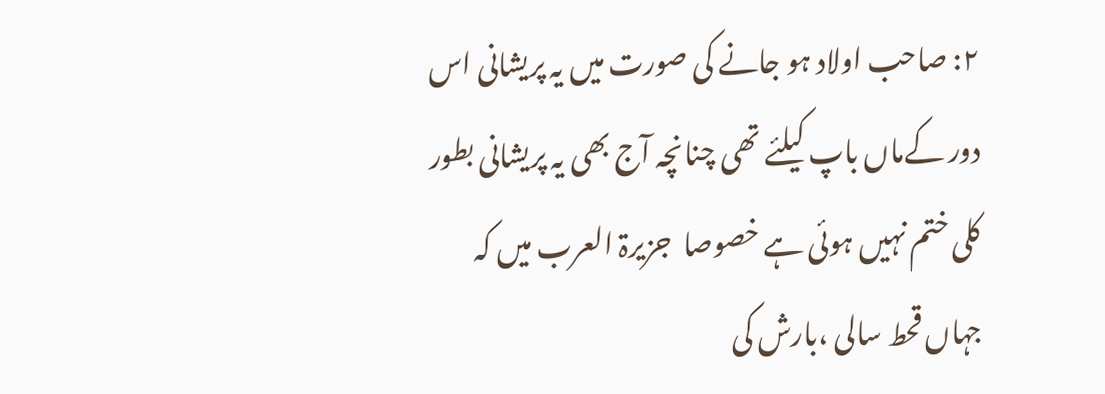۲: صاحب اولاد ہو جانے کی صورت میں یہ پریشانی اس دور کےماں باپ کیلئے تھی چنانچہ آج بھی یہ پریشانی بطور کلی ختم نہیں ہوئی ہے خصوصا  جزیرۃ العرب میں کہ جہاں قحط سالی ،بارش کی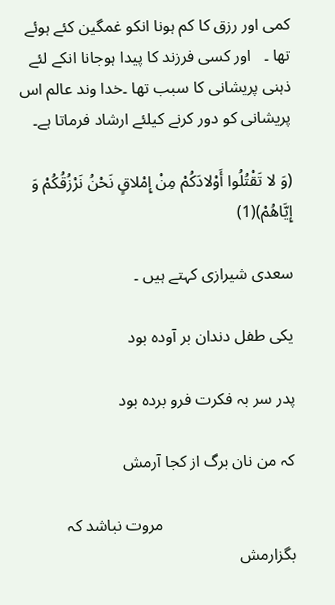کمی اور رزق کا کم ہونا انکو غمگین کئے ہوئے تھا ۔   اور کسی فرزند کا پیدا ہوجانا انکے لئے ذہنی پریشانی کا سبب تھا ۔خدا وند عالم اس پریشانی کو دور کرنے کیلئے ارشاد فرماتا ہے۔

(وَ لا تَقْتُلُوا أَوْلادَكُمْ مِنْ إِمْلاقٍ نَحْنُ نَرْزُقُكُمْ وَ إِيَّاهُمْ)(1)

سعدی شیرازی کہتے ہیں ۔

یکی طفل دندان بر آودہ بود

پدر سر بہ فکرت فرو بردہ بود

کہ من نان برگ از کجا آرمش

                                مروت نباشد کہ بگزارمش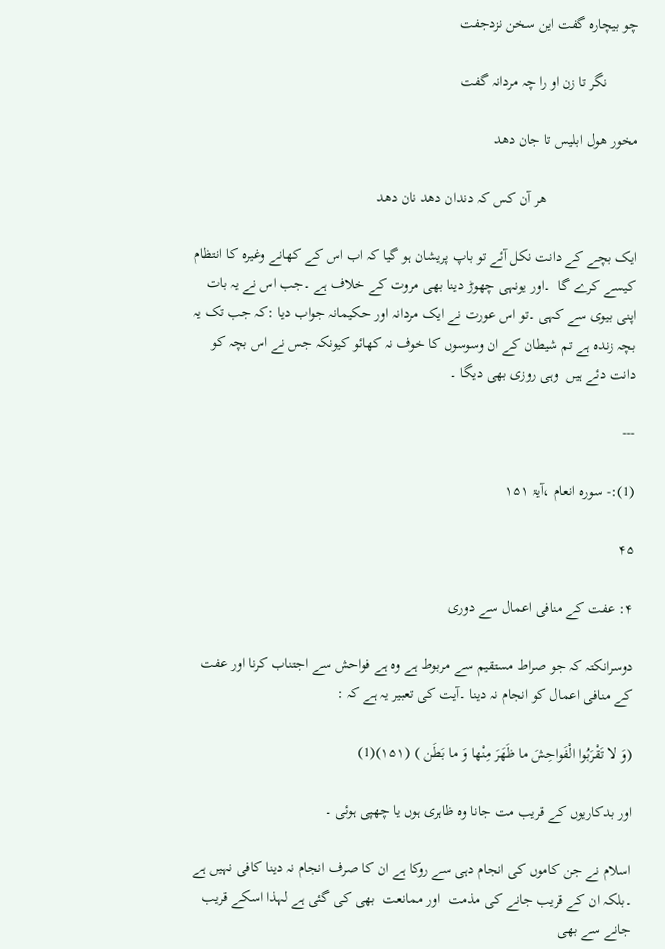چو بیچارہ گفت این سخن نزدجفت

        نگر تا زن او را چہ مردانہ گفت

مخور ھول ابلیس تا جان دھد

                        ھر آن کس کہ دندان دھد نان دھد

ایک بچے کے دانت نکل آئے تو باپ پریشان ہو گیا کہ اب اس کے کھانے وغیرہ کا انتظام کیسے کرے گا  ۔اور یونہی چھوڑ دینا بھی مروت کے خلاف ہے ۔جب اس نے یہ بات اپنی بیوی سے کہی ۔تو اس عورت نے ایک مردانہ اور حکیمانہ جواب دیا :کہ جب تک یہ بچہ زندہ ہے تم شیطان کے ان وسوسوں کا خوف نہ کھائو کیونکہ جس نے اس بچہ کو دانت دئے ہیں  وہی روزی بھی دیگا ۔

---

(1):- سورہ انعام ،آیۃ ۱۵۱

۴۵

۴: عفت کے منافی اعمال سے دوری

دوسرانکتہ کہ جو صراط مستقیم سے مربوط ہے وہ ہے فواحش سے اجتناب کرنا اور عفت کے منافی اعمال کو انجام نہ دینا ۔آیت کی تعبیر یہ ہے کہ :

(وَ لا تَقْرَبُوا الْفَواحِشَ ما ظَهَرَ مِنْها وَ ما بَطَن ) (۱۵۱)(1)

اور بدکاریوں کے قریب مت جانا وہ ظاہری ہوں یا چھپی ہوئی ۔

اسلام نے جن کاموں کی انجام دہی سے روکا ہے ان کا صرف انجام نہ دینا کافی نہیں ہے ۔بلکہ ان کے قریب جانے کی مذمت  اور ممانعت  بھی کی گئی ہے لہذا اسکے قریب جانے سے بھی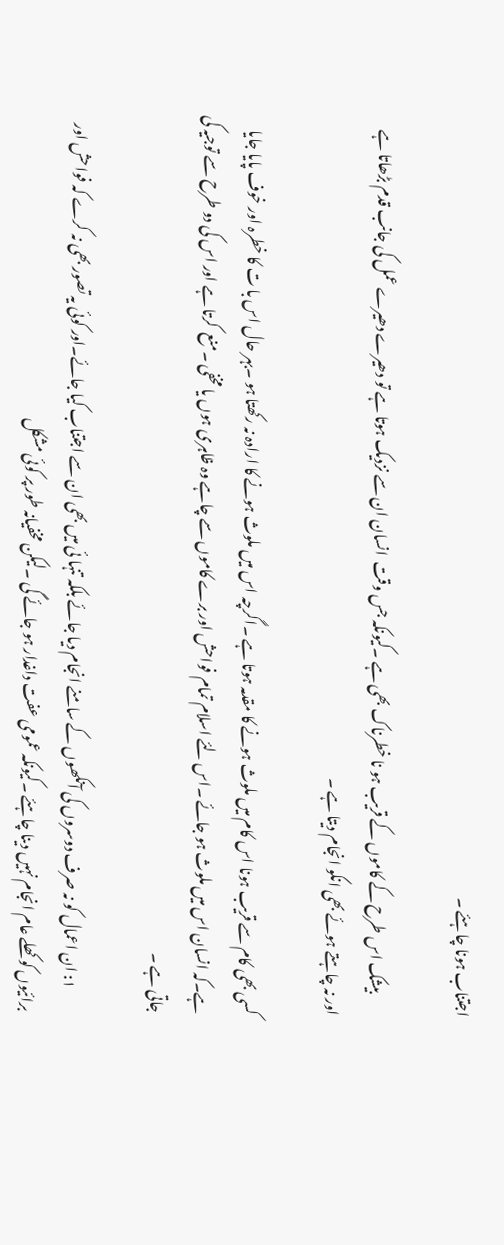اجتناب ہونا چاہئے ۔

        بیشک اس طرح کے کاموں کے قریب ہو نا خطرناک بھی ہے ۔کیونکہ جس وقت  انسان ان سے نزدیک ہوتا ہے تو دھیرے دھیرے عمل کی جانب قدم بڑھاتا ہے اور نہ چاہتے ہوئے بھی انکو انجام دیتا ہے ۔

کسی بھی کام سے قریب ہونا اس کام میں ملوث ہونے کا مقدمہ ہوتا ہے ۔اگرچہ اس میں ملوث ہونے کا ارادہ نہ رکھتا ہو ۔بہر حال اس با ت کا خطرہ اور خوف پایا جایا ہے۔کہ انسان اس میں ملوث ہو جائے ۔اس لئے اسلام تمام فواحش اور برے کاموں سے چاہے وہ ظاہری ہوں یا مخفی ۔منع  کرتا ہے اور اس کی دو طرح سے توجیہ کی جاتی ہے ۔

        ۱: ان اعمال کو نہ صرف دوسروں کی آنکھوں کے سامنے انجام دیا جائے بلکہ تنہا ئی میں بھی ان سے اجتناب کیا جائے۔اور کوئی یہ تصور بھی نہ کرے کہ فواحش اور برائیوں کو کھلے عام انجام نہیں دینا چاہئے ۔کیونکہ عمومی عفت داغدار ہو جائے گی ۔لیکن مخفیانہ طور پر کوئی مشکل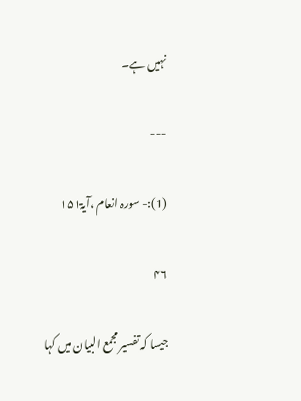نہیں ہے۔

---

(1):- سورہ انعام ،آیۃ۱۵۱

۴۶

جیسا کہ تفسیر مجمع البیان میں کہا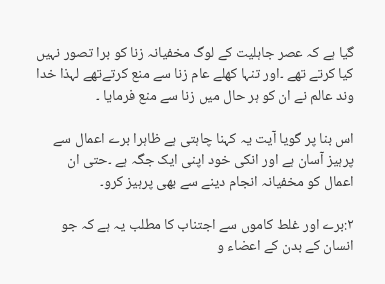گیا ہے کہ عصر جاہلیت کے لوگ مخفیانہ زنا کو برا تصور نہیں کیا کرتے تھے ۔اور تنہا کھلے عام زنا سے منع کرتےتھے لہذا خدا وند عالم نے ان کو ہر حال میں زنا سے منع فرمایا ۔

اس بنا پر گویا آیت یہ کہنا چاہتی ہے ظاہرا برے اعمال سے پرہیز آسان ہے اور انکی خود اپنی ایک جگہ ہے ۔حتی ان اعمال کو مخفیانہ انجام دینے سے بھی پرہیز کرو۔

۲:برے اور غلط کاموں سے اجتناب کا مطلب یہ ہے کہ جو انسان کے بدن کے اعضاء و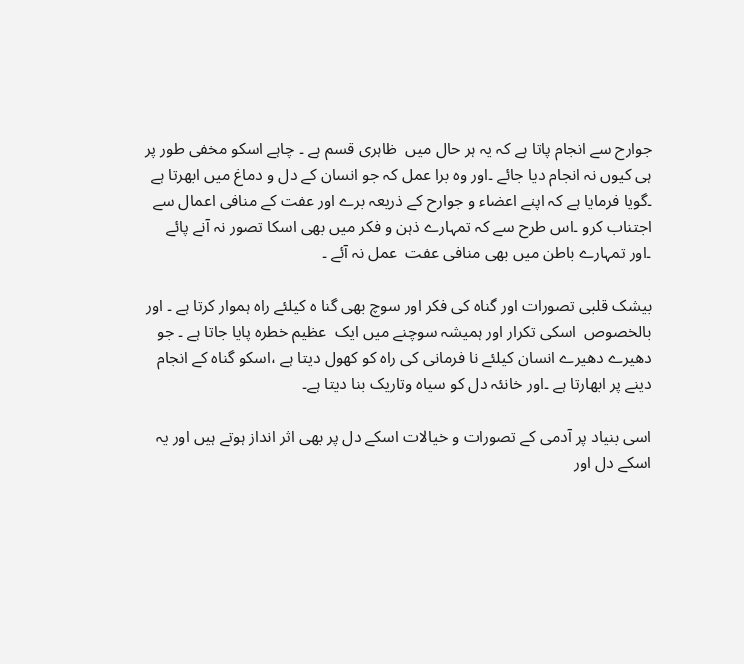جوارح سے انجام پاتا ہے کہ یہ ہر حال میں  ظاہری قسم ہے ۔ چاہے اسکو مخفی طور پر ہی کیوں نہ انجام دیا جائے ۔اور وہ برا عمل کہ جو انسان کے دل و دماغ میں ابھرتا ہے ۔گویا فرمایا ہے کہ اپنے اعضاء و جوارح کے ذریعہ برے اور عفت کے منافی اعمال سے اجتناب کرو ۔اس طرح سے کہ تمہارے ذہن و فکر میں بھی اسکا تصور نہ آنے پائے ۔اور تمہارے باطن میں بھی منافی عفت  عمل نہ آئے ۔

بیشک قلبی تصورات اور گناہ کی فکر اور سوچ بھی گنا ہ کیلئے راہ ہموار کرتا ہے ۔ اور بالخصوص  اسکی تکرار اور ہمیشہ سوچنے میں ایک  عظیم خطرہ پایا جاتا ہے ۔ جو دھیرے دھیرے انسان کیلئے نا فرمانی کی راہ کو کھول دیتا ہے ،اسکو گناہ کے انجام دینے پر ابھارتا ہے ۔اور خانئہ دل کو سیاہ وتاریک بنا دیتا ہے۔

اسی بنیاد پر آدمی کے تصورات و خیالات اسکے دل پر بھی اثر انداز ہوتے ہیں اور یہ اسکے دل اور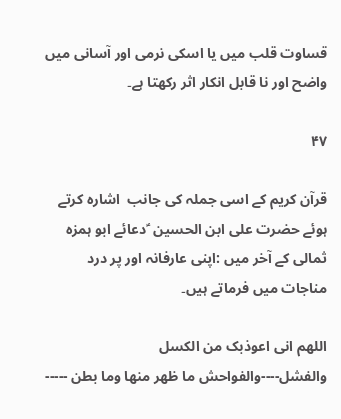قساوت قلب میں یا اسکی نرمی اور آسانی میں واضح اور نا قابل انکار اثر رکھتا ہے۔

۴۷

قرآن کریم کے اسی جملہ کی جانب  اشارہ کرتے ہوئے حضرت علی ابن الحسین  ؑدعائے ابو ہمزہ ثمالی کے آخر میں :اپنی عارفانہ اور پر درد مناجات میں فرماتے ہیں۔

اللهم انی اعوذبک من الکسل والفشل----والفواحش ما ظهر منها وما بطن -----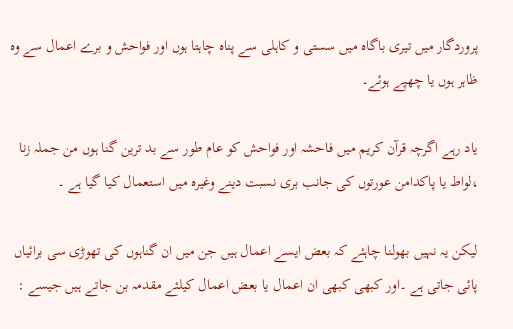پروردگار میں تیری باگاہ میں سستی و کاہلی سے پناہ چاہتا ہوں اور فواحش و برے اعمال سے وہ ظاہر ہوں یا چھپے ہوئے۔

یاد رہے اگرچہ قرآن کریم میں فاحشہ اور فواحش کو عام طور سے بد ترین گنا ہوں من جملہ زنا ،لواط یا پاکدامن عورتوں کی جانب بری نسبت دینے وغیرہ میں استعمال کیا گیا ہے ۔

لیکن یہ نہیں بھولنا چاہئے کہ بعض ایسے اعمال ہیں جن میں ان گناہوں کی تھوڑی سی برائیاں پائی جاتی ہے ۔اور کبھی کبھی ان اعمال یا بعض اعمال کیلئے مقدمہ بن جاتے ہیں جیسے :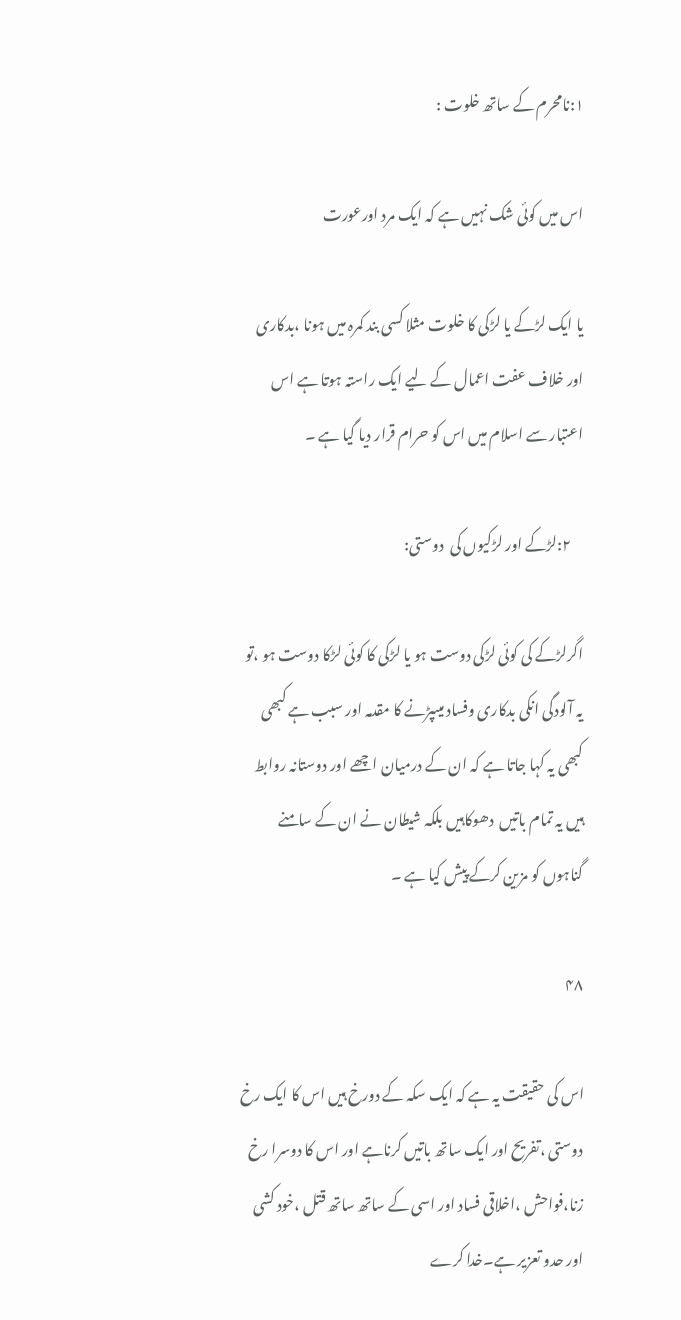۱:نامحرم کے ساتھ خلوت :

اس میں کوئی شک نہیں ہے کہ ایک مرد اورعورت

یا ایک لڑکے یا لڑکی کا خلوت مثلا کسی بند کمرہ میں ہونا ،بدکاری اور خلاف عفت اعمال کے لیے ایک راستہ ہوتا ہے اس اعتبار سے اسلام میں اس کو حرام قرار دیا گیا ہے ۔

    ۲:لڑکے اور لڑکیوں کی  دوستی:

اگرلڑکے کی کوئی لڑکی دوست ہو یا لڑکی کا کوئی لڑکا دوست ہو ،تو یہ آلودگی انکی بدکاری وفساد میںپڑنے کا مقدمہ اور سبب ہے کبھی کبھی یہ کہا جاتا ہے کہ ان کے درمیان اچھے اور دوستانہ روابط ہیں یہ تمام باتیں  دھوکاہیں بلکہ شیطان نے ان کے سامنے گناہوں کو مزین کرکے پیش کیا ہے ۔

۴۸

اس کی حقیقت یہ ہے کہ ایک سکہ کے دورخ ہیں اس کا ایک رخ دوستی ،تفریح اور ایک ساتھ باتیں کرناہے اور اس کا دوسرا رخ زنا،فواحش ،اخلاقی فساد اور اسی کے ساتھ ساتھ قتل ،خود کشی اور حدو تعزیر ہے۔خدا کرے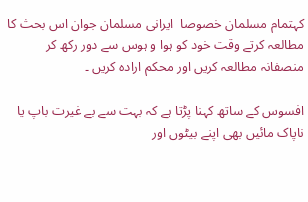کہتمام مسلمان خصوصا  ایرانی مسلمان جوان اس بحث کا مطالعہ کرتے وقت خود کو ہوا و ہوس سے دور رکھ کر منصفانہ مطالعہ کریں اور محکم ارادہ کریں ۔

افسوس کے ساتھ کہنا پڑتا ہے کہ بہت سے بے غیرت باپ یا ناپاک مائیں بھی اپنے بیٹوں اور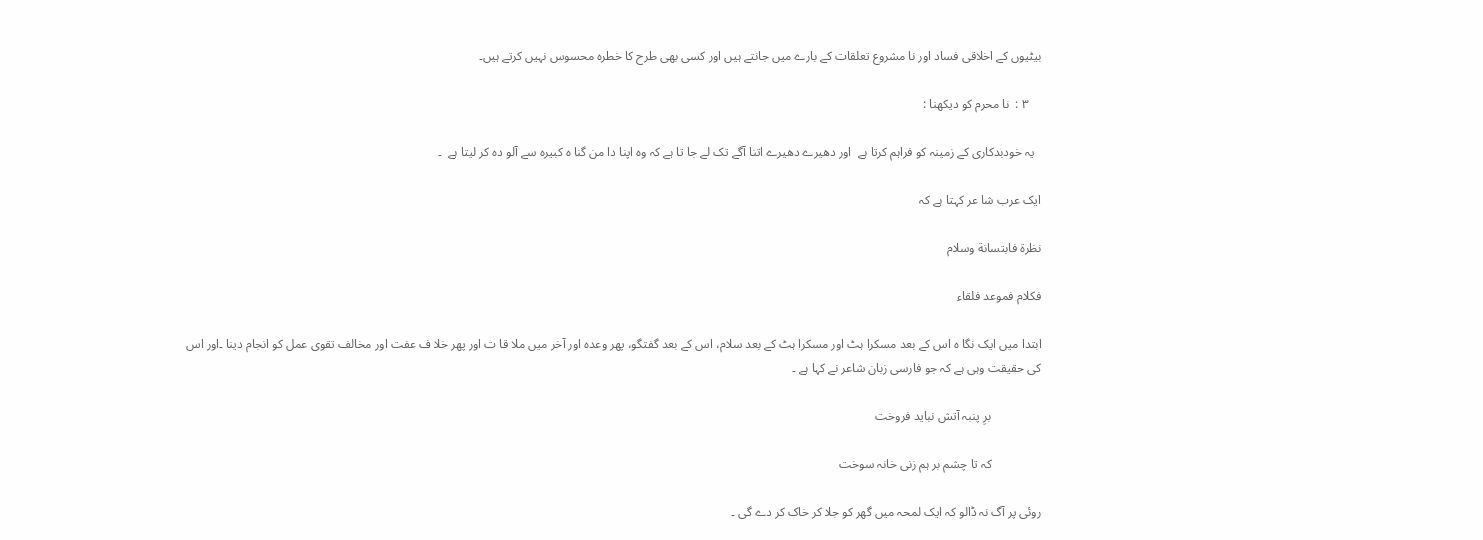بیٹیوں کے اخلاقی فساد اور نا مشروع تعلقات کے بارے میں جانتے ہیں اور کسی بھی طرح کا خطرہ محسوس نہیں کرتے ہیں۔

    ۳ :  نا محرم کو دیکھنا :

  یہ خودبدکاری کے زمینہ کو فراہم کرتا ہے  اور دھیرے دھیرے اتنا آگے تک لے جا تا ہے کہ وہ اپنا دا من گنا ہ کبیرہ سے آلو دہ کر لیتا ہے  ۔

ایک عرب شا عر کہتا ہے کہ

نظرة فابتسانة وسلام

فکلام فموعد فلقاء

ابتدا میں ایک نگا ہ اس کے بعد مسکرا ہٹ اور مسکرا ہٹ کے بعد سلام، اس کے بعد گفتگو، پھر وعدہ اور آخر میں ملا قا ت اور پھر خلا ف عفت اور مخالف تقوی عمل کو انجام دینا ۔اور اس کی حقیقت وہی ہے کہ جو فارسی زبان شاعر نے کہا ہے ۔

                برِ پنبہ آتش نباید فروخت

                کہ تا چشم بر ہم زنی خانہ سوخت

روئی پر آگ نہ ڈالو کہ ایک لمحہ میں گھر کو جلا کر خاک کر دے گی ۔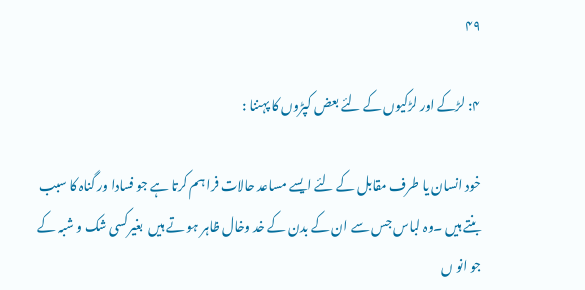۴۹

۴: لڑکے اور لڑکیوں کے لئے بعض کپڑوں کا پہننا :

خود انسان یا طرف مقابل کے لئے ایسے مساعد حالات فرا ہم کرتا ہے جو فسادا ور گناہ کا سبب بنتے ہیں ۔وہ لباس جس سے ان کے بدن کے خد وخال ظاہر ہو تے ہیں  بغیرکسی شک و شبہ کے جو انو ں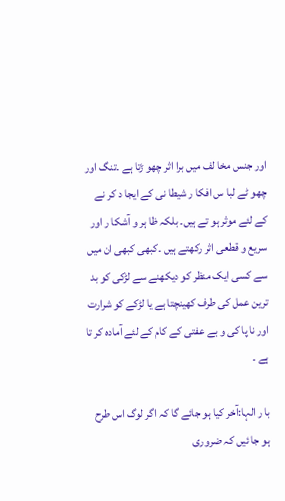اور جنس مخا لف میں برا اثر چھو ڑتا ہے ۔تنگ اور چھو ٹے لبا س افکا ر شیطا نی کے ایجا د کر نے کے لئے موثر ہو تے ہیں۔ بلکہ ظا ہر و آشکا ر اور سریع و قطعی اثر رکھتے ہیں ۔کبھی کبھی ان میں سے کسی ایک منظر کو دیکھنے سے لڑکی کو بد ترین عمل کی طرف کھینچتا ہے یا لڑکے کو شرارت اور نا پا کی و بے عفتی کے کام کے لئے آمادہ کر تا ہے ۔

با ر الہا:آخر کیا ہو جائے گا کہ اگر لوگ اس طرح ہو جا ئیں کہ ضروری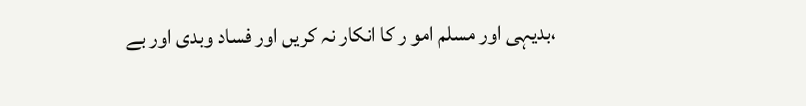،بدیہی اور مسلم امو ر کا انکار نہ کریں اور فساد وبدی اور بے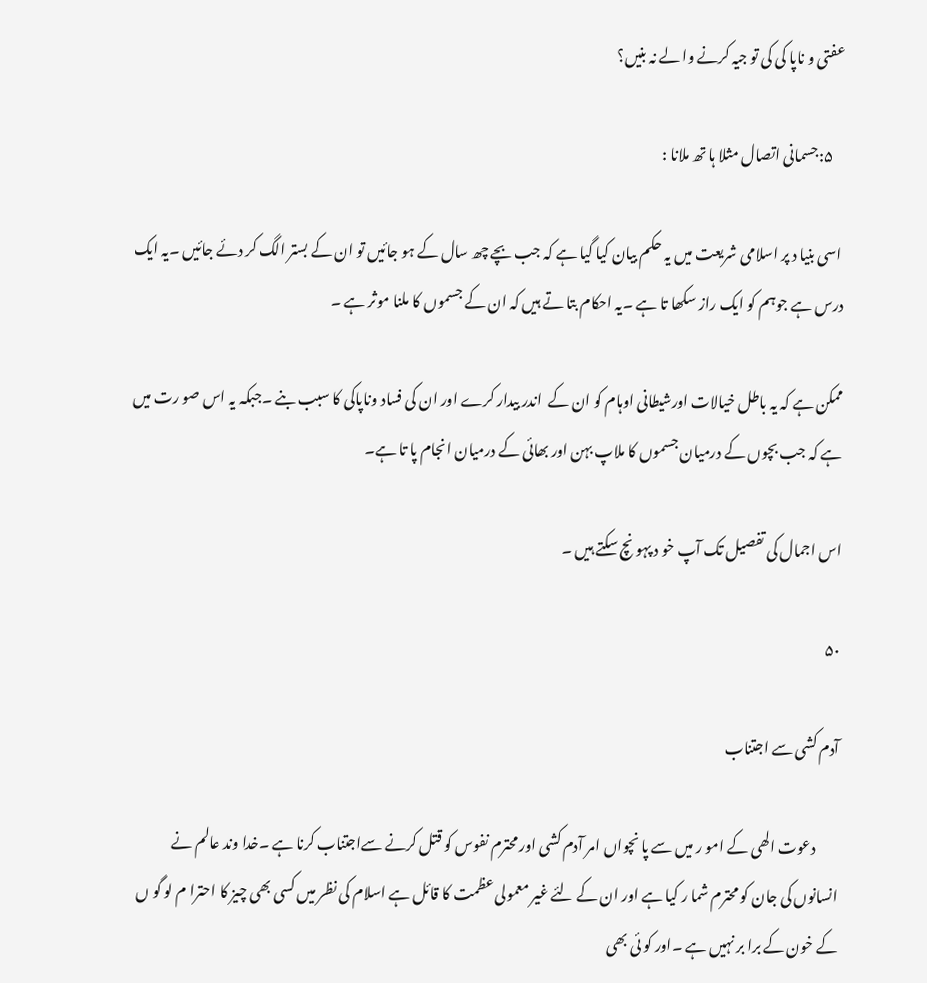عفتی و ناپا کی کی تو جیہ کرنے وا لے نہ بنیں؟

    ۵:جسمانی اتصال مثلا ہا تھ ملانا :

 اسی بنیا د پر اسلامی شریعت میں یہ حکم بیان کیا گیا ہے کہ جب بچے چھ سال کے ہو جائیں تو ان کے بستر الگ کر دئے جائیں ۔یہ ایک درس ہے جوہم کو ایک راز سکھا تا ہے ۔یہ احکام بتا تے ہیں کہ ان کے جسموں کا ملنا موثر ہے ۔

ممکن ہے کہ یہ باطل خیالات اورشیطانی اوہام کو ان کے  اندر بیدار کرے اور ان کی فساد وناپاکی کا سبب بنے ۔جبکہ یہ اس صو رت میں ہے کہ جب بچوں کے درمیان جسموں کا ملاپ بہن اور بھائی کے درمیان انجام پا تا ہے۔

اس اجمال کی تفصیل تک آپ خو د پہو نچ سکتے ہیں ۔

۵۰

آدم کشی سے اجتناب

        دعوت الھی کے امو ر میں سے پا نچواں امر آدم کشی اور محترم نفوس کو قتل کرنے سےاجتناب کرنا ہے ۔خدا وند عالم نے انسانوں کی جان کو محترم شما ر کیا ہے اور ان کے لئے غیر معمولی عظمت کا قائل ہے اسلام کی نظر میں کسی بھی چیز کا احترا م لو گو ں کے خون کے برا بر نہیں ہے ۔اور کو ئی بھی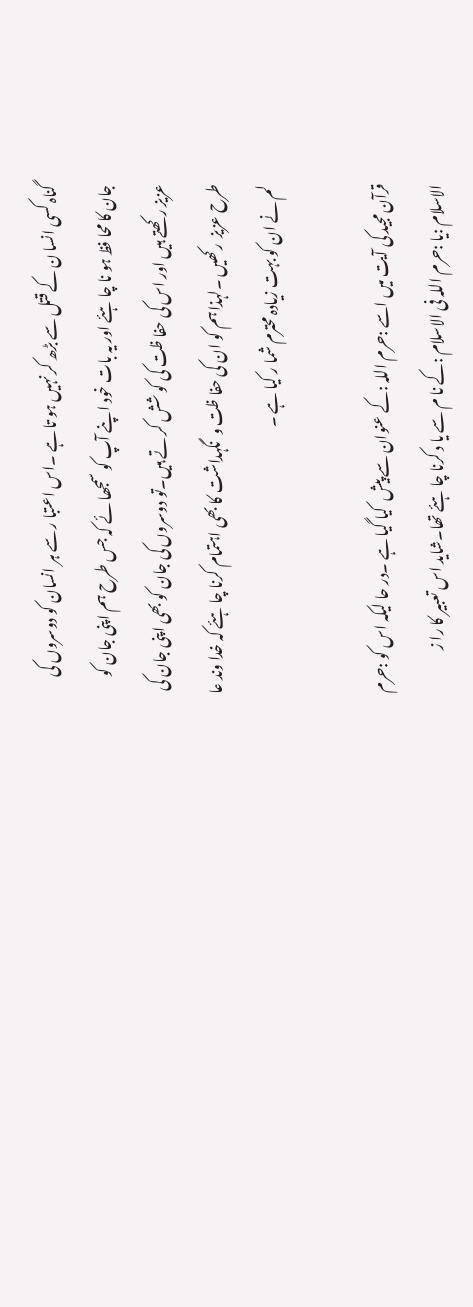گناہ کسی انسا ن کے قتل سے بڑھ کر نہیں ہو تا ہے ۔اس اعتبا ر سے ہر انسان کو دوسروں کی جان کا محا فظ ہو نا چا ہئے اور یہ بات خود اپنے آپ کو سمجھا ئے کہ جس طرح ہم اپنی جان کو عزیز رکھتے ہیں اور اس کی حفا ظت کی کو شش کر تے ہیں۔تو دوسروں کی جان کو بھی اپنی جان کی طرح عزیز  رکھیں ۔لہذا ہم کو ان کی حفا ظت و  نگہداشت کا بھی اہتمام کرنا چا ہئے کہ خدا وند عا لم نے ان کو بہت زیادہ محترم شما ر کیا ہے ۔

قرآن مجید کی آیت میں اسے :حرم اللہ :کے عنوان سے پیش  کیا گیا ہے ۔در حا لیکہ اس کو :حرم الاسلام :یا :حرم اللہ فی الاسلام :کے نا م سے یا د کرنا چا ہئے تھا۔شاید اس تعبیر کا را ز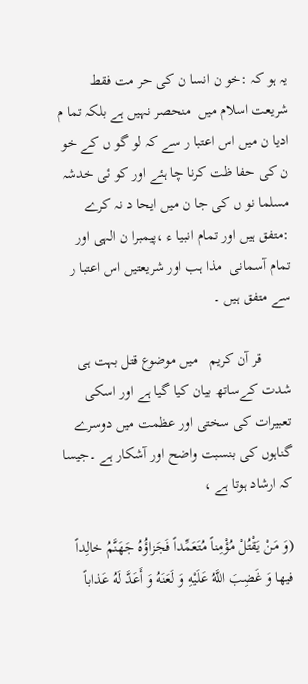یہ ہو کہ :خو ن انسا ن کی حر مت فقط شریعت اسلام میں  منحصر نہیں ہے بلکہ تما م ادیا ن میں اس اعتبا ر سے کہ لو گو ں کے خو ن کی حفا ظت کرنا چا ہئے اور کو ئی خدشہ مسلما نو ں کی جا ن میں ایحا د نہ کرے :متفق ہیں اور تمام انبیا ء ،پیمبرا ن الہی اور تمام آسمانی  مذا ہب اور شریعتیں اس اعتبا ر سے متفق ہیں ۔

        قر آن کریم   میں موضوع قتل بہت ہی شدت کےساتھ بیان کیا گیا ہے اور اسکی تعبیرات کی سختی اور عظمت میں دوسرے گناہوں کی بنسبت واضح اور آشکار ہے ۔جیسا کہ ارشاد ہوتا ہے ،

(وَ مَنْ يَقْتُلْ مُؤْمِناً مُتَعَمِّداً فَجَزاؤُهُ جَهَنَّمُ خالِداً فيها وَ غَضِبَ اللَّهُ عَلَيْهِ وَ لَعَنَهُ وَ أَعَدَّ لَهُ عَذاباً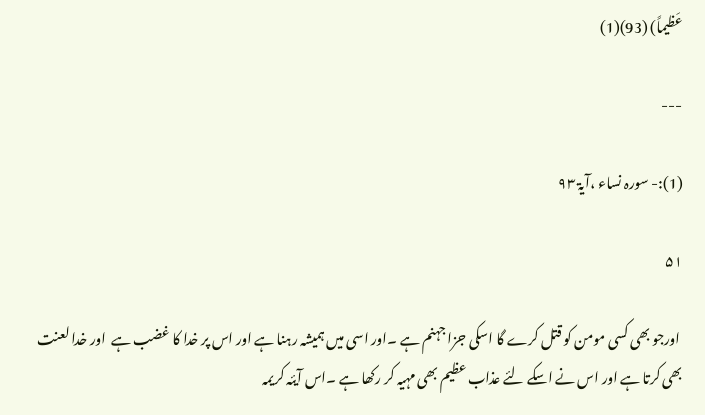عَظيماً) (93)(1)

---

(1):- سورہ نساء ،آیۃ ۹۳

۵۱

 اورجو بھی کسی مومن کو قتل کرے گا اسکی جزا جہنم ہے ۔اور اسی میں ہمیشہ رہنا ہے اور اس پر خدا کا غضب ہے  اور خدا لعنت بھی کرتا ہے اور اس نے اسکے لئے عذاب عظیم بھی مہیہ کر رکھا ہے ۔اس آیئہ کریمہ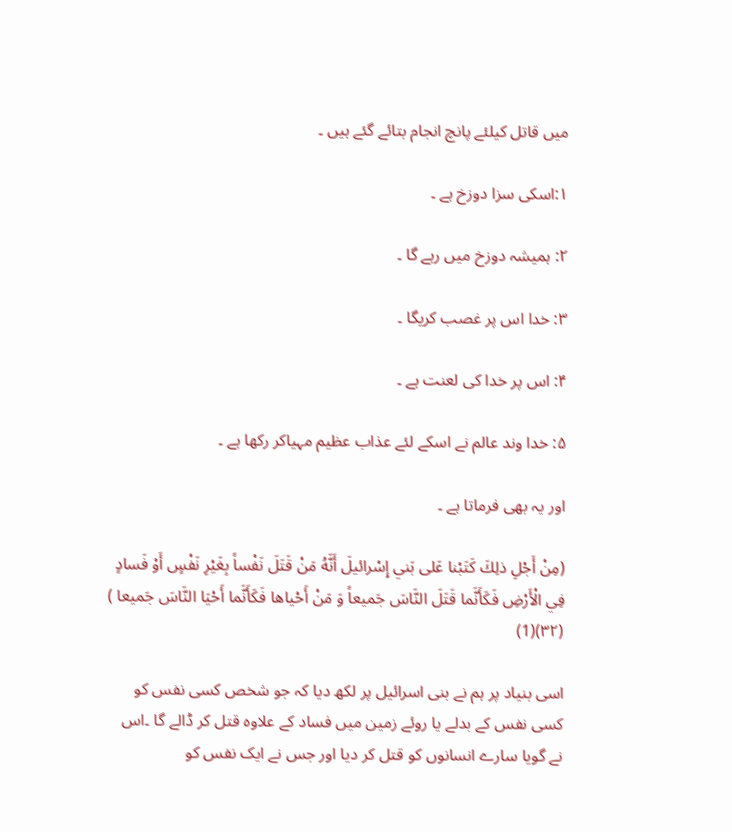میں قاتل کیلئے پانچ انجام بتائے گئے ہیں ۔

۱:اسکی سزا دوزخ ہے ۔

۲: ہمیشہ دوزخ میں رہے گا ۔

۳: خدا اس پر غصب کریگا ۔

۴: اس پر خدا کی لعنت ہے ۔

۵: خدا وند عالم نے اسکے لئے عذاب عظیم مہیاکر رکھا ہے ۔

اور یہ بھی فرماتا ہے ۔

(مِنْ أَجْلِ ذلِكَ كَتَبْنا عَلى بَني إِسْرائيلَ أَنَّهُ مَنْ قَتَلَ نَفْساً بِغَيْرِ نَفْسٍ أَوْ فَسادٍ فِي الْأَرْضِ فَكَأَنَّما قَتَلَ النَّاسَ جَميعاً وَ مَنْ أَحْياها فَكَأَنَّما أَحْيَا النَّاسَ جَميعا ) (۳۲)(1)

اسی بنیاد پر ہم نے بنی اسرائیل پر لکھ دیا کہ جو شخص کسی نفس کو کسی نفس کے بدلے یا روئے زمین میں فساد کے علاوہ قتل کر ڈالے گا ۔اس نے گویا سارے انسانوں کو قتل کر دیا اور جس نے ایک نفس کو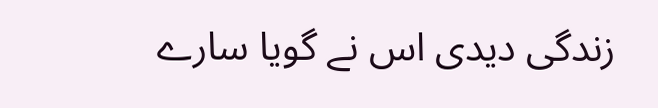زندگی دیدی اس نے گویا سارے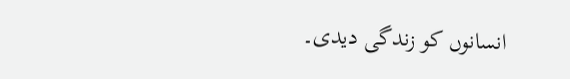انسانوں کو زندگی دیدی۔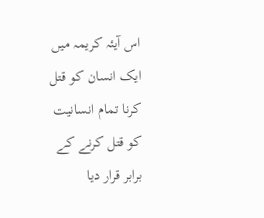اس آیئہ کریمہ میں ایک انسان کو قتل کرنا تمام انسانیت کو قتل کرنے کے برابر قرار دیا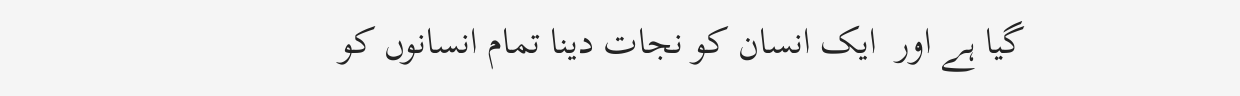گیا ہے اور  ایک انسان کو نجات دینا تمام انسانوں کو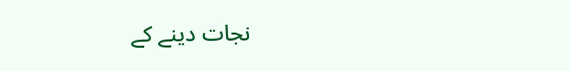نجات دینے کے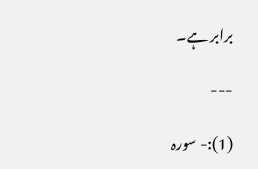برابر ہے۔

---

(1):- سورہ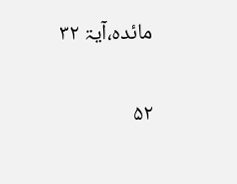مائدہ،آیۃ ۳۲

۵۲